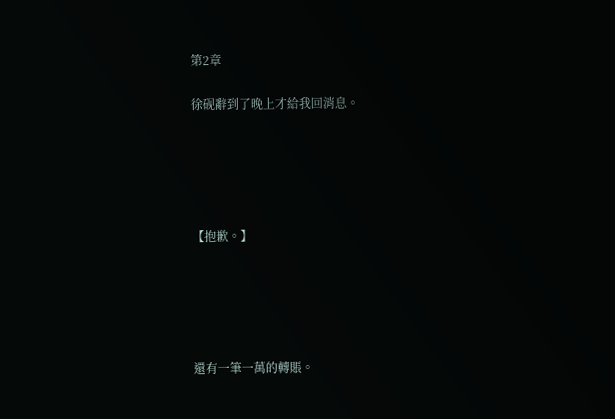第2章

徐砚辭到了晚上才給我回消息。





【抱歉。】





還有一筆一萬的轉賬。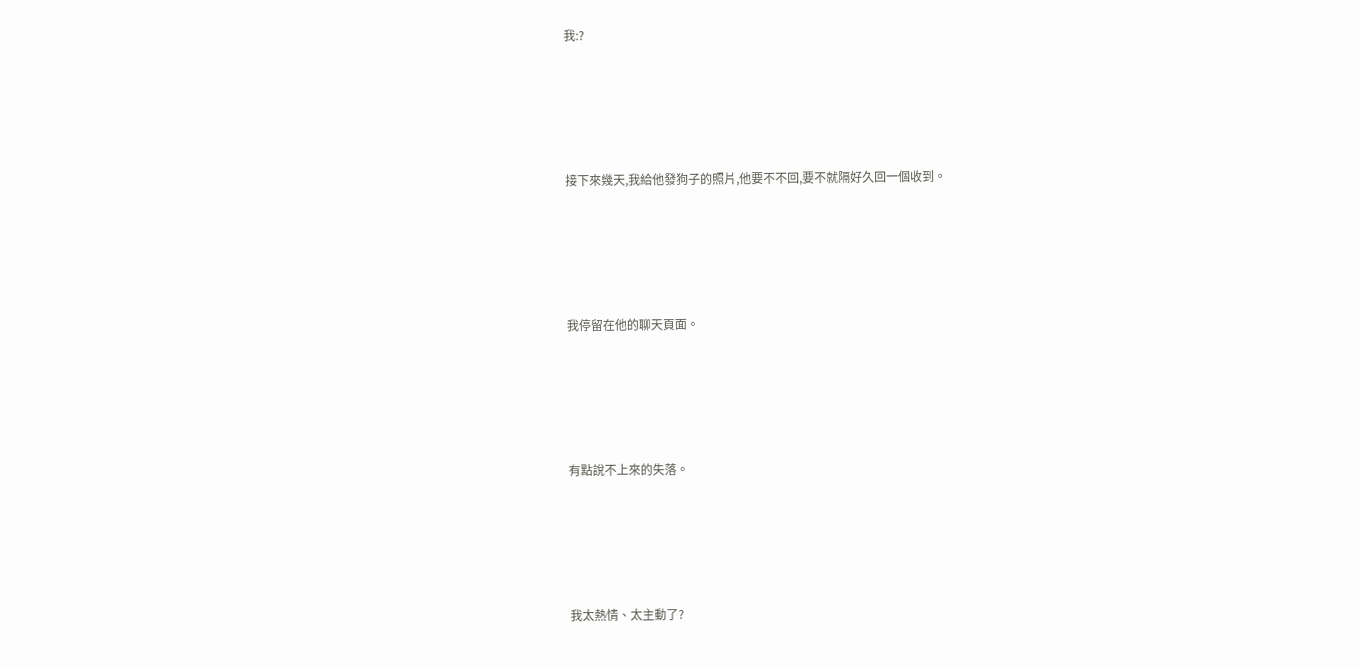我:?





接下來幾天,我給他發狗子的照片,他要不不回,要不就隔好久回一個收到。





我停留在他的聊天頁面。





有點說不上來的失落。





我太熱情、太主動了?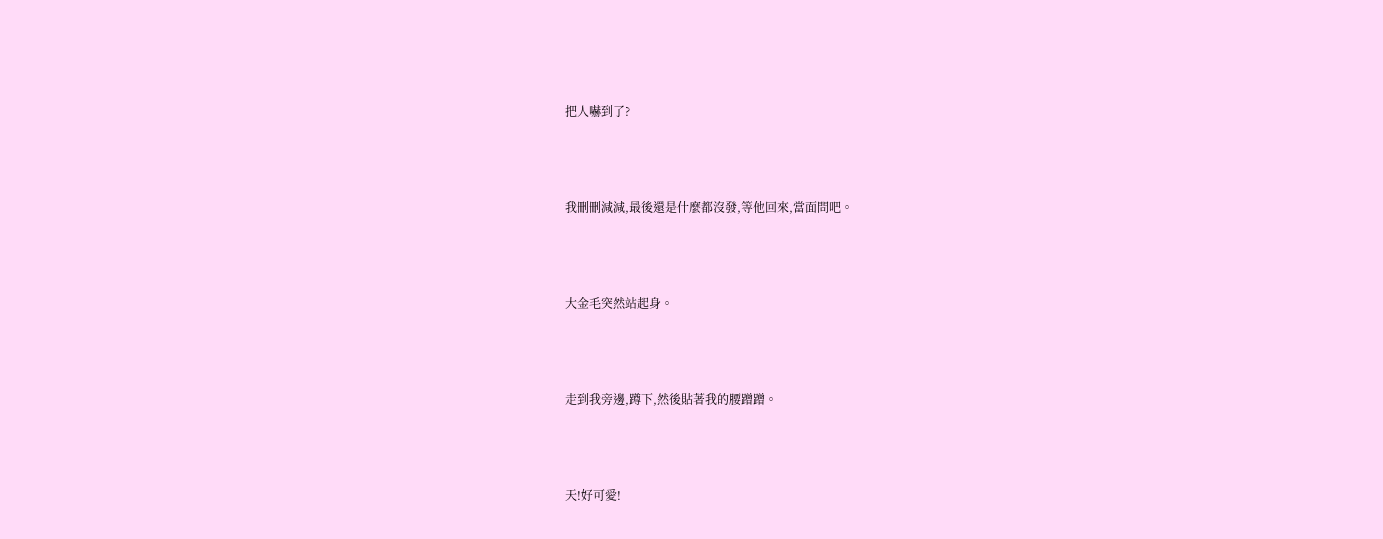把人嚇到了?





我刪刪減減,最後還是什麼都沒發,等他回來,當面問吧。





大金毛突然站起身。





走到我旁邊,蹲下,然後貼著我的腰蹭蹭。





天!好可愛!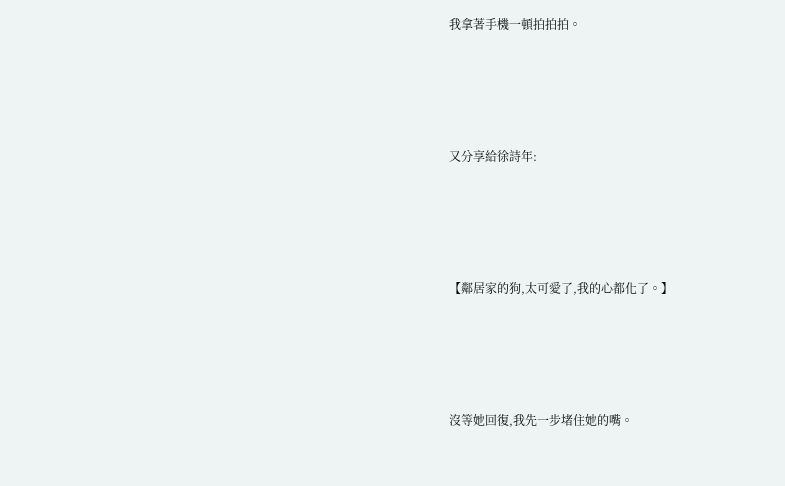我拿著手機一頓拍拍拍。





又分享給徐詩年:





【鄰居家的狗,太可愛了,我的心都化了。】





沒等她回復,我先一步堵住她的嘴。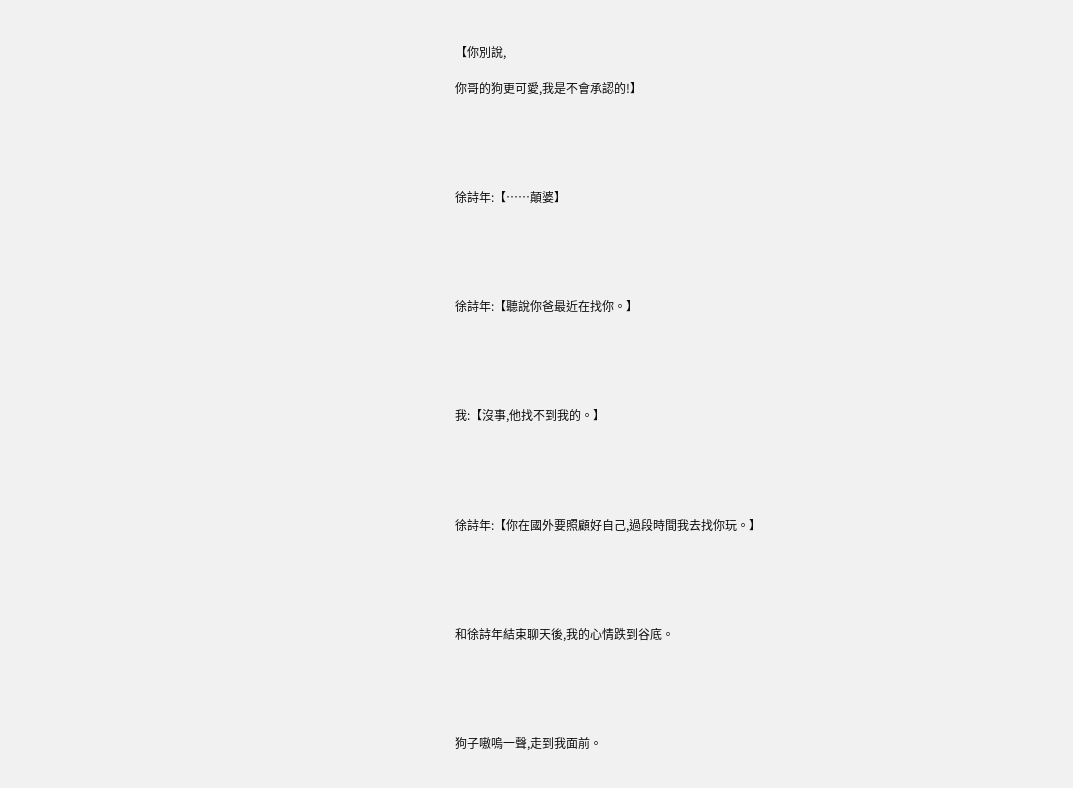【你別說,

你哥的狗更可愛,我是不會承認的!】





徐詩年:【……顛婆】





徐詩年:【聽說你爸最近在找你。】





我:【沒事,他找不到我的。】





徐詩年:【你在國外要照顧好自己,過段時間我去找你玩。】





和徐詩年結束聊天後,我的心情跌到谷底。





狗子嗷嗚一聲,走到我面前。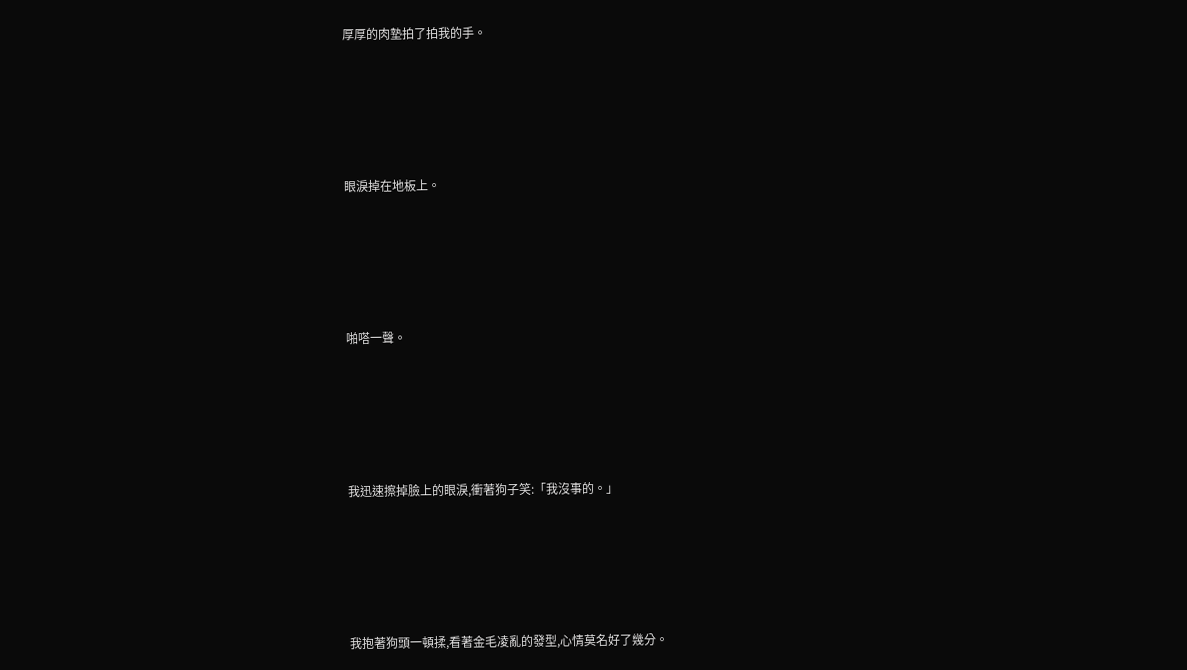厚厚的肉墊拍了拍我的手。





眼淚掉在地板上。





啪嗒一聲。





我迅速擦掉臉上的眼淚,衝著狗子笑:「我沒事的。」





我抱著狗頭一頓揉,看著金毛凌亂的發型,心情莫名好了幾分。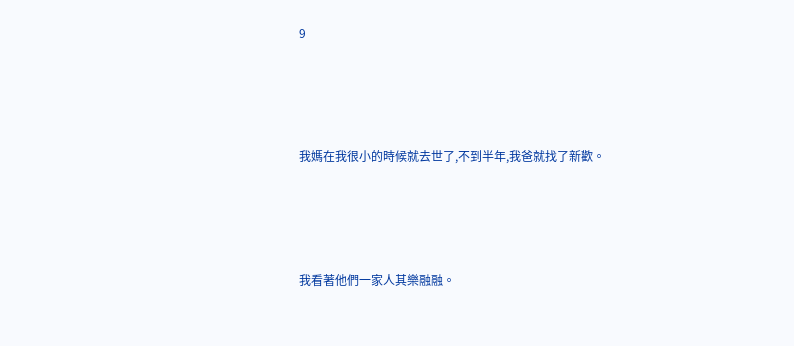9





我媽在我很小的時候就去世了,不到半年,我爸就找了新歡。





我看著他們一家人其樂融融。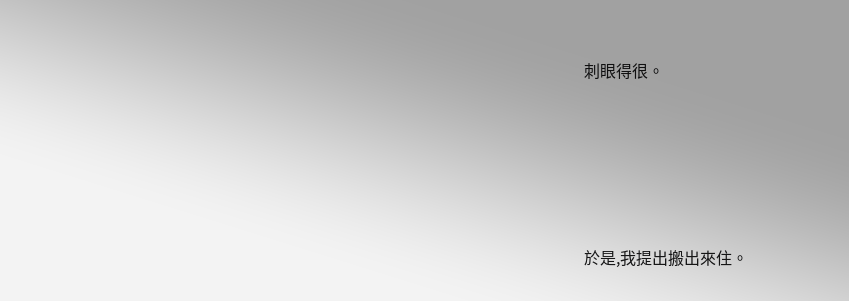刺眼得很。





於是,我提出搬出來住。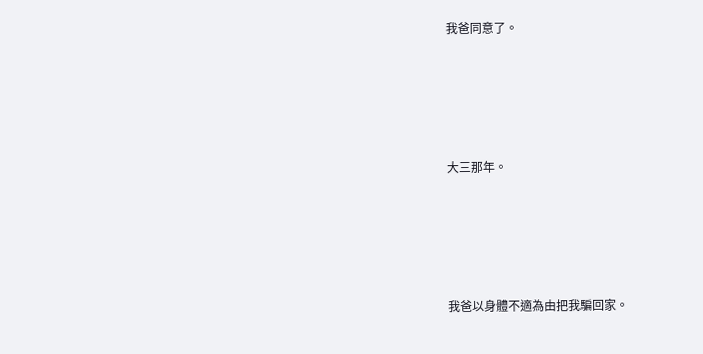我爸同意了。





大三那年。





我爸以身體不適為由把我騙回家。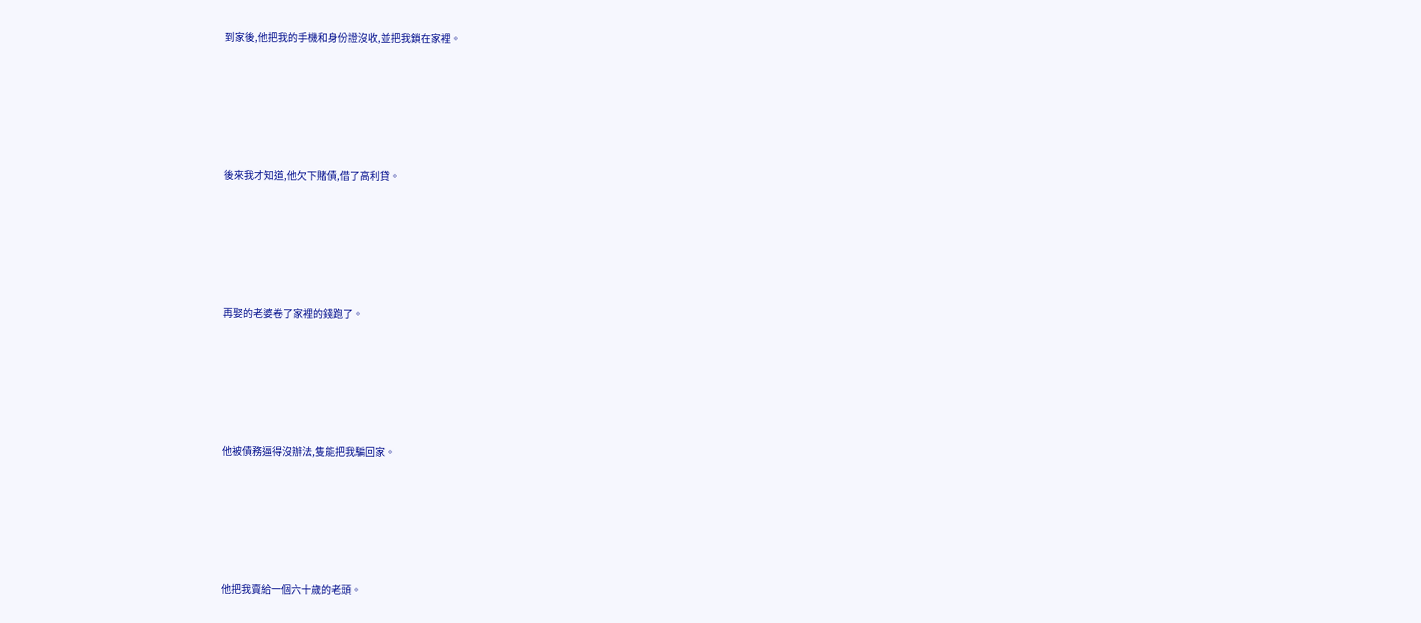到家後,他把我的手機和身份證沒收,並把我鎖在家裡。





後來我才知道,他欠下賭債,借了高利貸。





再娶的老婆卷了家裡的錢跑了。





他被債務逼得沒辦法,隻能把我騙回家。





他把我賣給一個六十歲的老頭。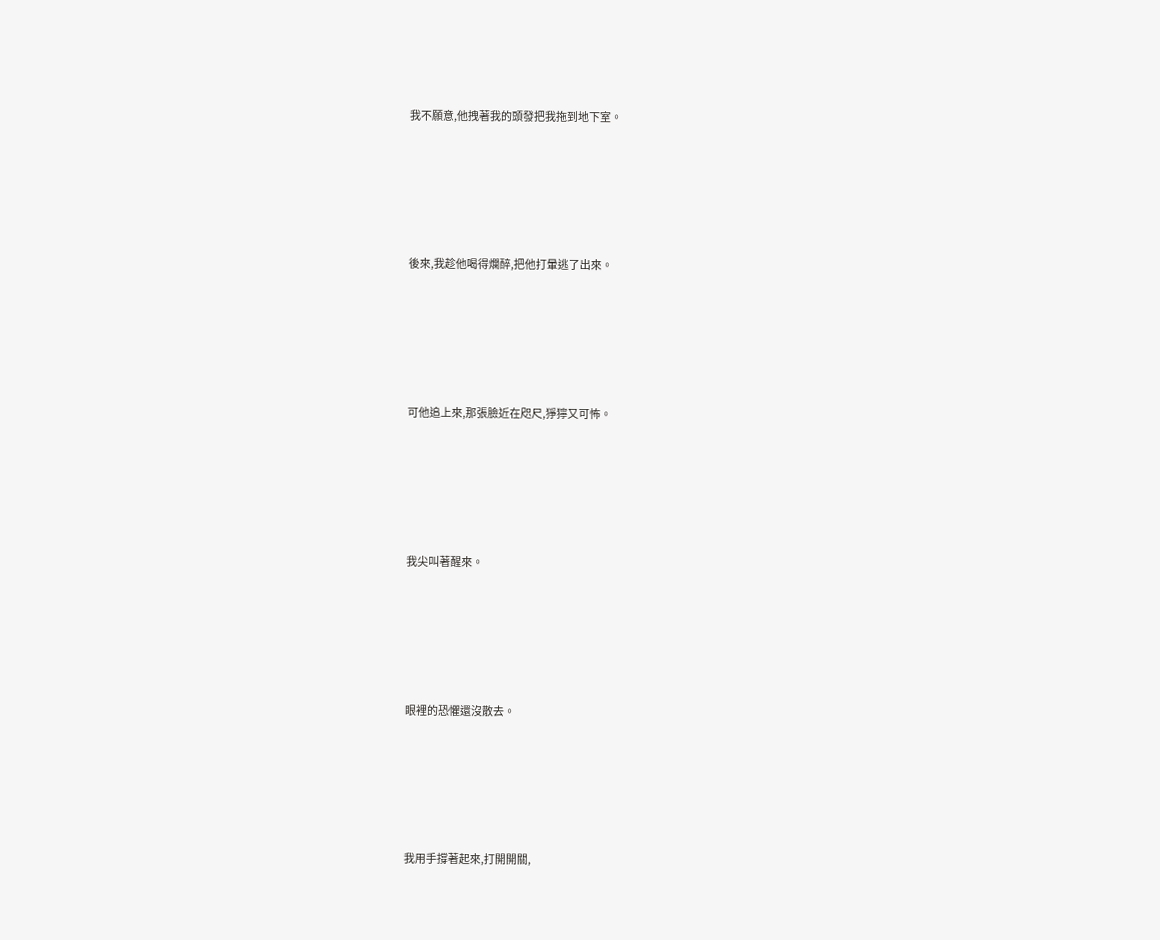我不願意,他拽著我的頭發把我拖到地下室。





後來,我趁他喝得爛醉,把他打暈逃了出來。





可他追上來,那張臉近在咫尺,猙獰又可怖。





我尖叫著醒來。





眼裡的恐懼還沒散去。





我用手撐著起來,打開開關,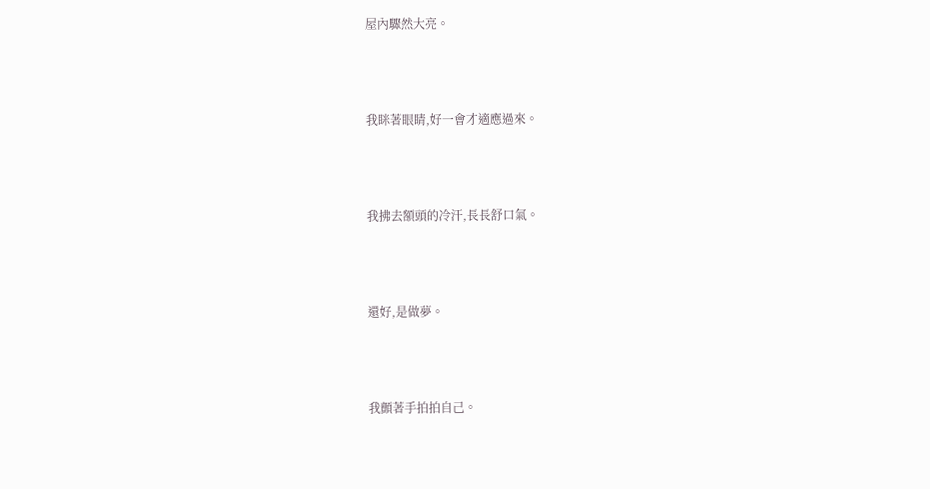屋內驟然大亮。





我眯著眼睛,好一會才適應過來。





我拂去額頭的冷汗,長長舒口氣。





還好,是做夢。





我顫著手拍拍自己。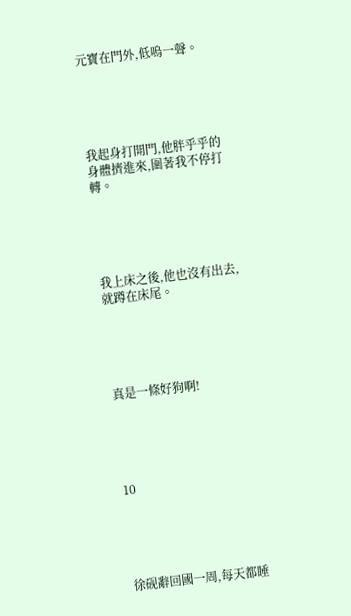元寶在門外,低嗚一聲。





我起身打開門,他胖乎乎的身體擠進來,圍著我不停打轉。





我上床之後,他也沒有出去,就蹲在床尾。





真是一條好狗啊!





10





徐砚辭回國一周,每天都睡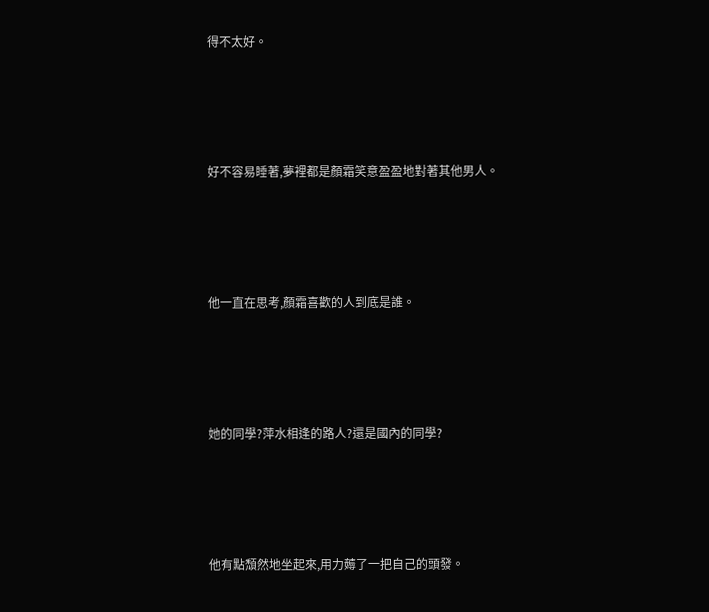得不太好。





好不容易睡著,夢裡都是顏霜笑意盈盈地對著其他男人。





他一直在思考,顏霜喜歡的人到底是誰。





她的同學?萍水相逢的路人?還是國內的同學?





他有點頹然地坐起來,用力薅了一把自己的頭發。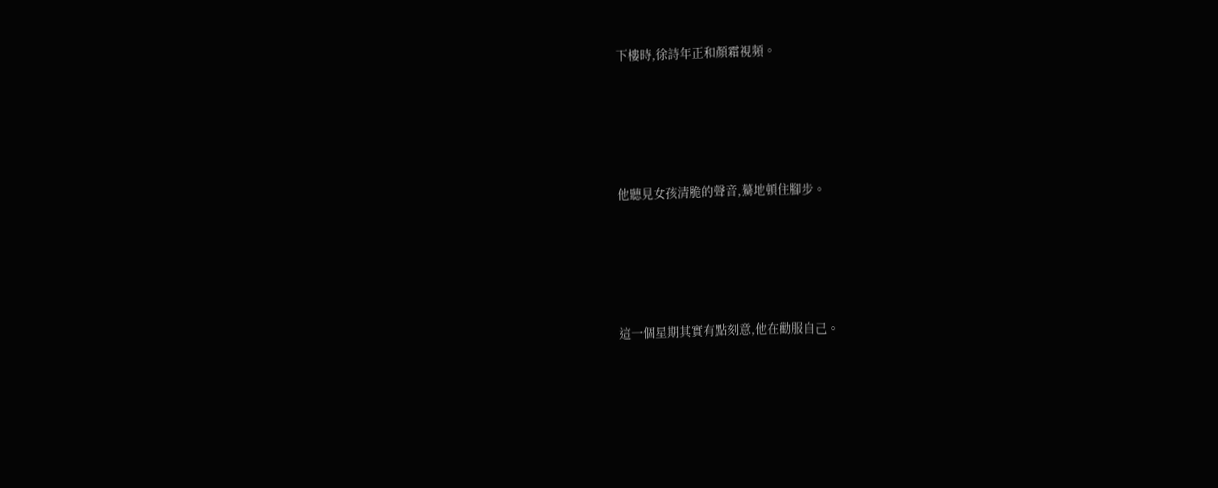下樓時,徐詩年正和顏霜視頻。





他聽見女孩清脆的聲音,驀地頓住腳步。





這一個星期其實有點刻意,他在勸服自己。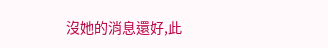沒她的消息還好,此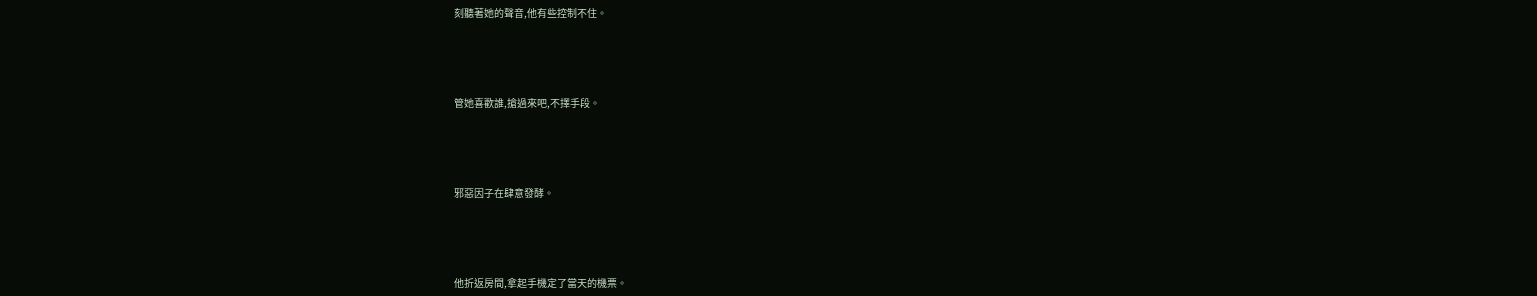刻聽著她的聲音,他有些控制不住。





管她喜歡誰,搶過來吧,不擇手段。





邪惡因子在肆意發酵。





他折返房間,拿起手機定了當天的機票。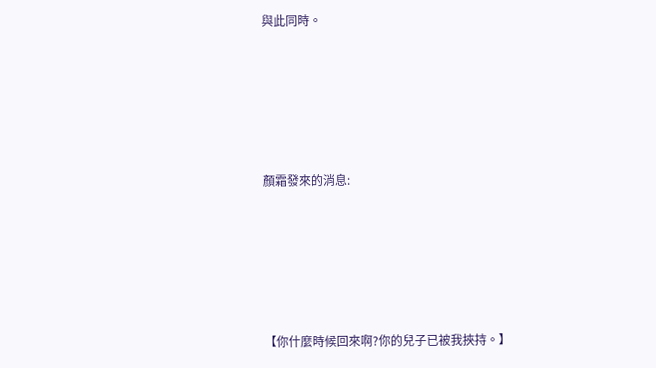與此同時。





顏霜發來的消息:





【你什麼時候回來啊?你的兒子已被我挾持。】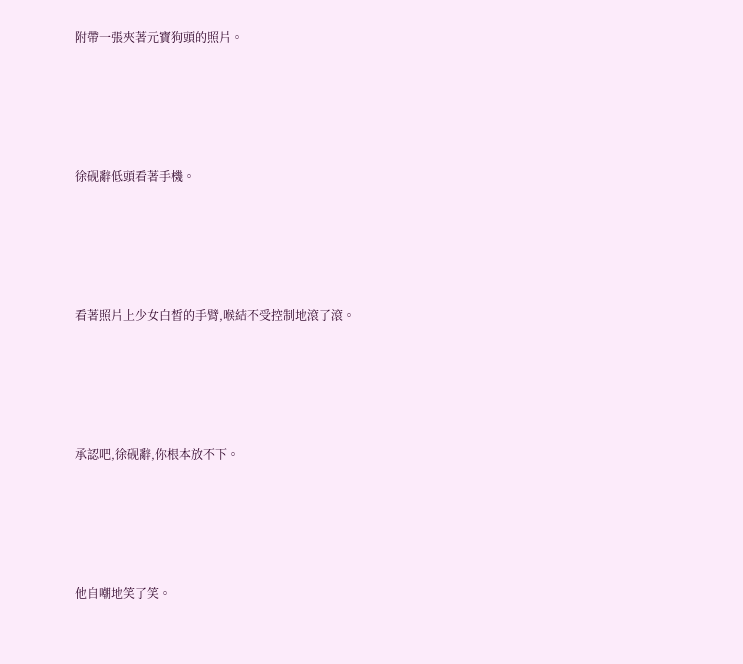附帶一張夾著元寶狗頭的照片。





徐砚辭低頭看著手機。





看著照片上少女白皙的手臂,喉結不受控制地滾了滾。





承認吧,徐砚辭,你根本放不下。





他自嘲地笑了笑。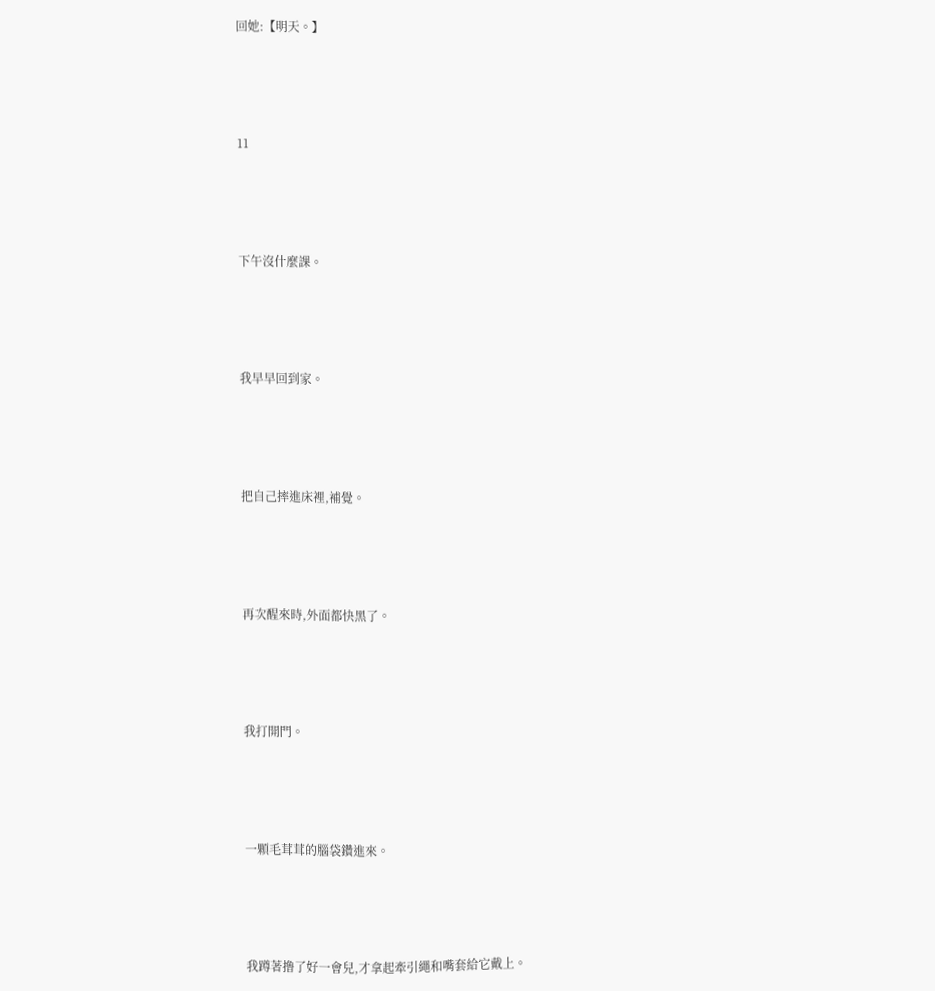回她:【明天。】





11





下午沒什麼課。





我早早回到家。





把自己摔進床裡,補覺。





再次醒來時,外面都快黑了。





我打開門。





一顆毛茸茸的腦袋鑽進來。





我蹲著撸了好一會兒,才拿起牽引繩和嘴套給它戴上。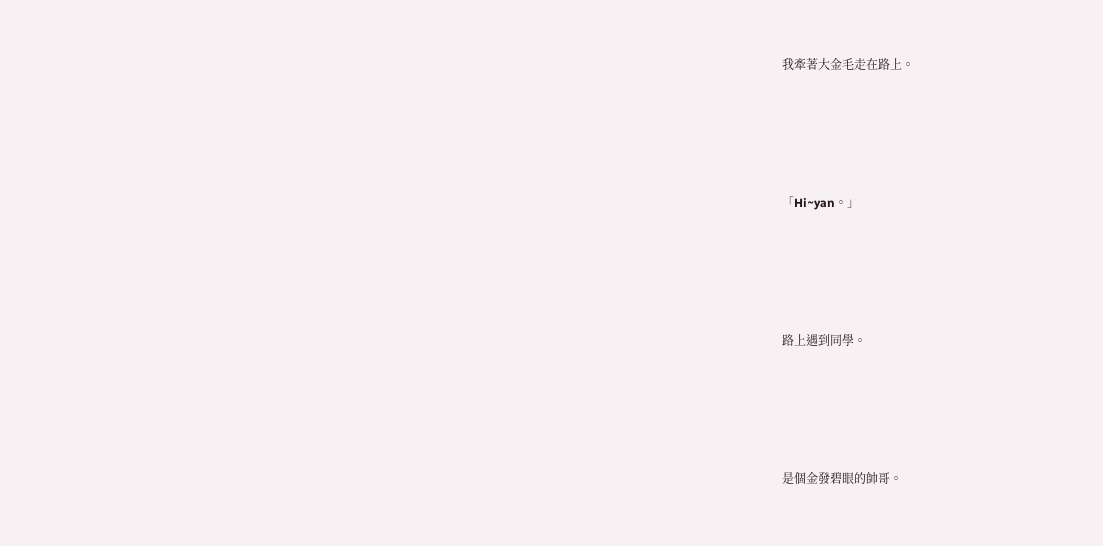我牽著大金毛走在路上。





「Hi~yan。」





路上遇到同學。





是個金發碧眼的帥哥。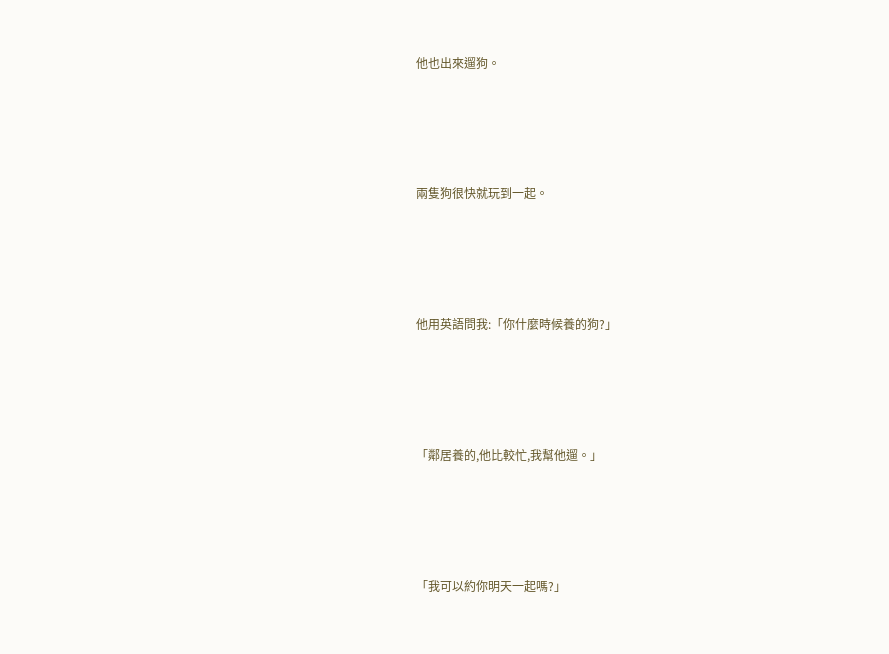他也出來遛狗。





兩隻狗很快就玩到一起。





他用英語問我:「你什麼時候養的狗?」





「鄰居養的,他比較忙,我幫他遛。」





「我可以約你明天一起嗎?」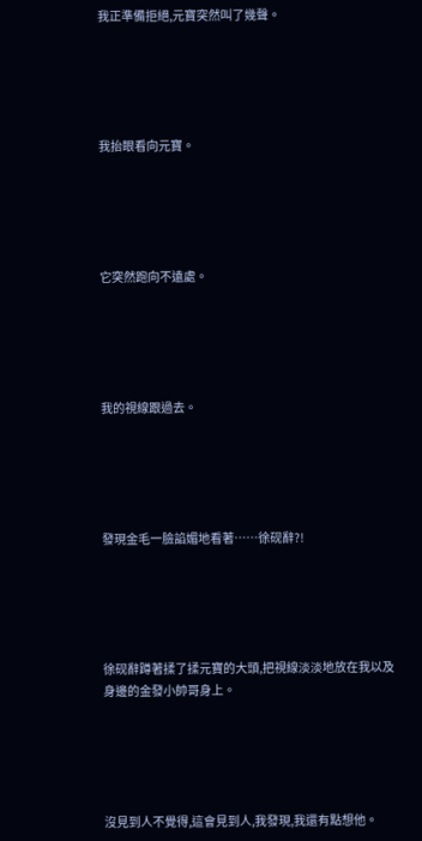我正準備拒絕,元寶突然叫了幾聲。





我抬眼看向元寶。





它突然跑向不遠處。





我的視線跟過去。





發現金毛一臉諂媚地看著……徐砚辭?!





徐砚辭蹲著揉了揉元寶的大頭,把視線淡淡地放在我以及身邊的金發小帥哥身上。





沒見到人不覺得,這會見到人,我發現,我還有點想他。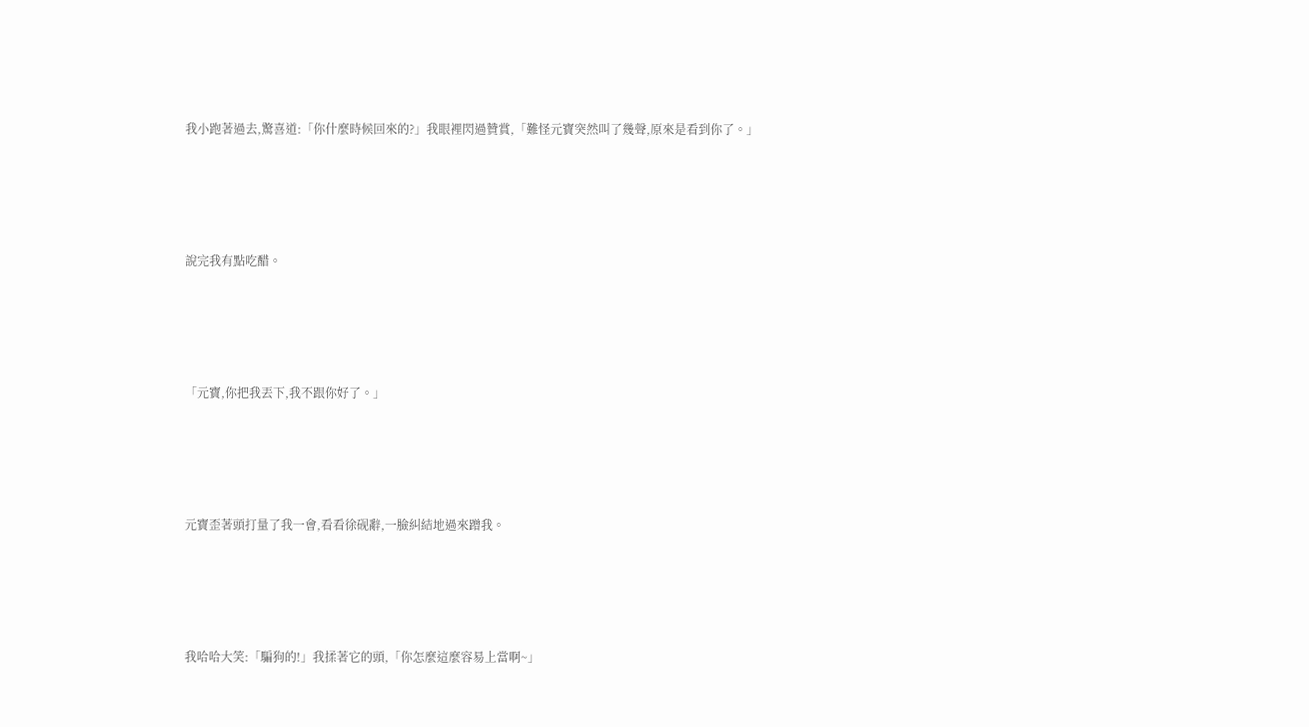我小跑著過去,驚喜道:「你什麼時候回來的?」我眼裡閃過贊賞,「難怪元寶突然叫了幾聲,原來是看到你了。」





說完我有點吃醋。





「元寶,你把我丟下,我不跟你好了。」





元寶歪著頭打量了我一會,看看徐砚辭,一臉糾結地過來蹭我。





我哈哈大笑:「騙狗的!」我揉著它的頭,「你怎麼這麼容易上當啊~」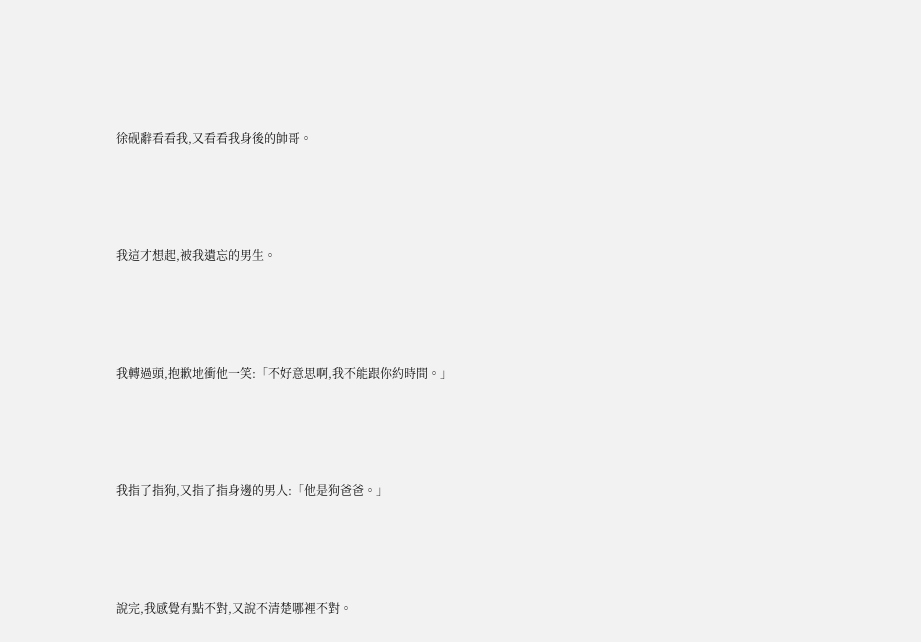徐砚辭看看我,又看看我身後的帥哥。





我這才想起,被我遺忘的男生。





我轉過頭,抱歉地衝他一笑:「不好意思啊,我不能跟你約時間。」





我指了指狗,又指了指身邊的男人:「他是狗爸爸。」





說完,我感覺有點不對,又說不清楚哪裡不對。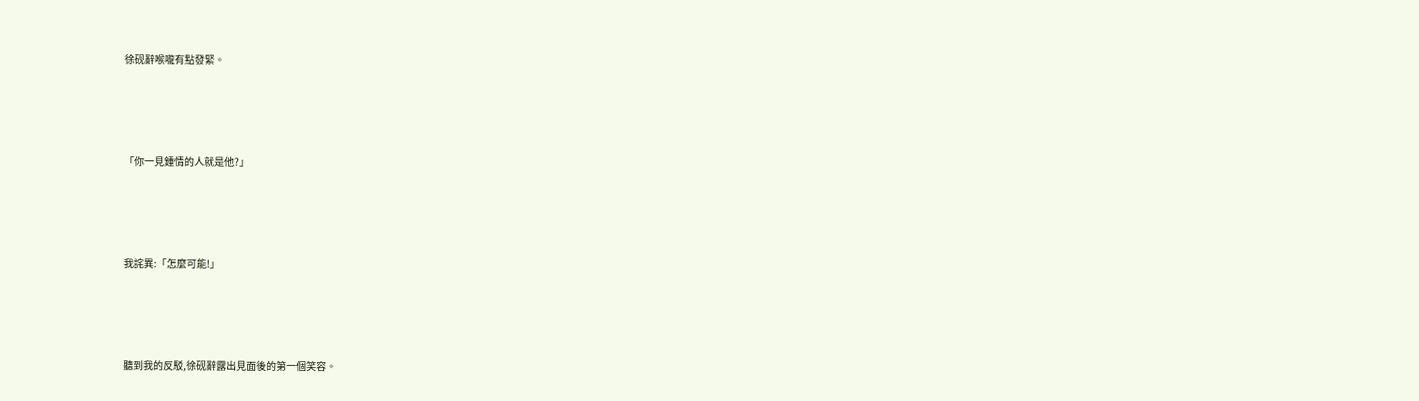徐砚辭喉嚨有點發緊。





「你一見鍾情的人就是他?」





我詫異:「怎麼可能!」





聽到我的反駁,徐砚辭露出見面後的第一個笑容。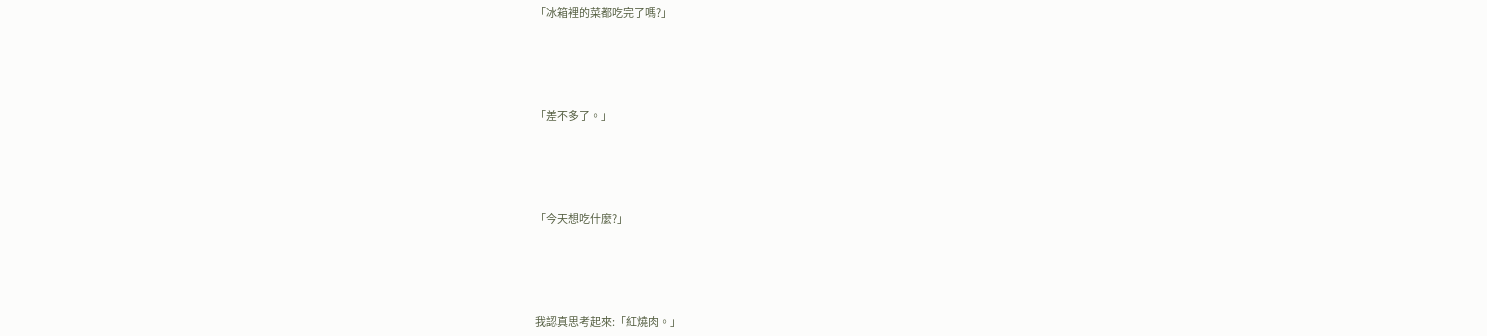「冰箱裡的菜都吃完了嗎?」





「差不多了。」





「今天想吃什麼?」





我認真思考起來:「紅燒肉。」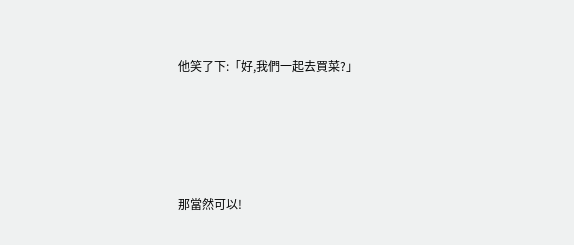他笑了下:「好,我們一起去買菜?」





那當然可以!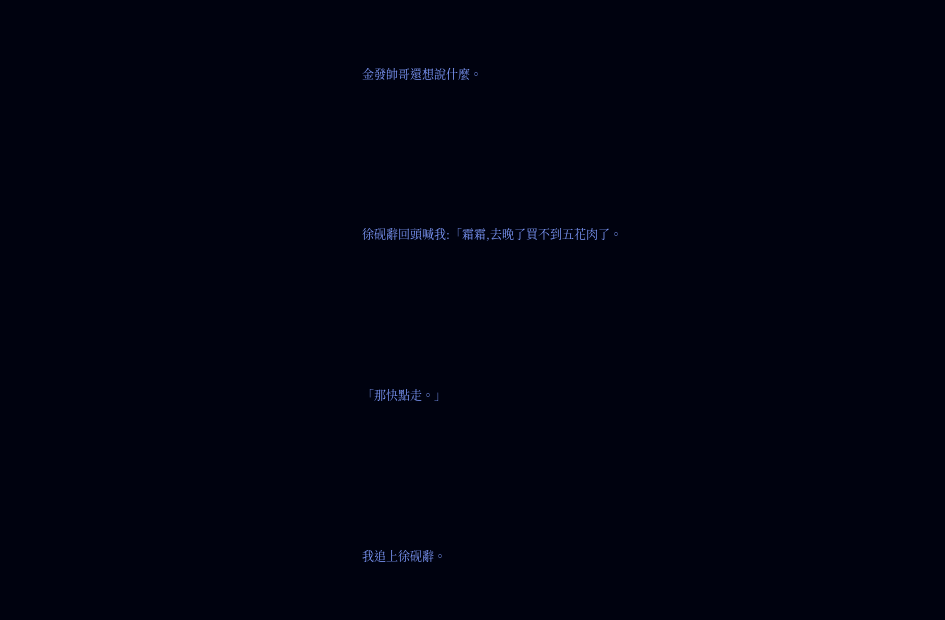金發帥哥還想說什麼。





徐砚辭回頭喊我:「霜霜,去晚了買不到五花肉了。





「那快點走。」





我追上徐砚辭。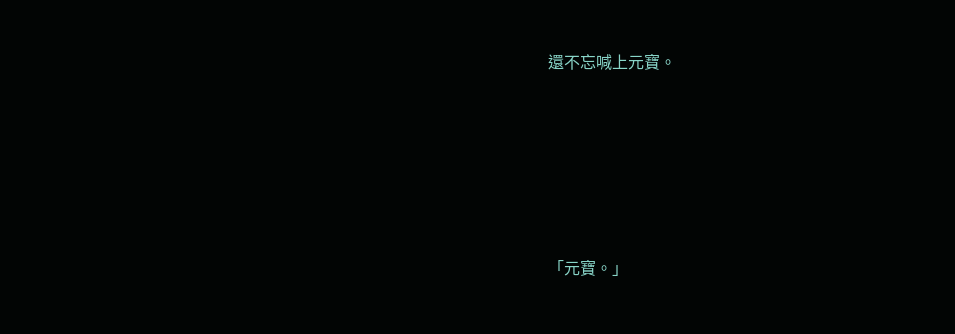還不忘喊上元寶。





「元寶。」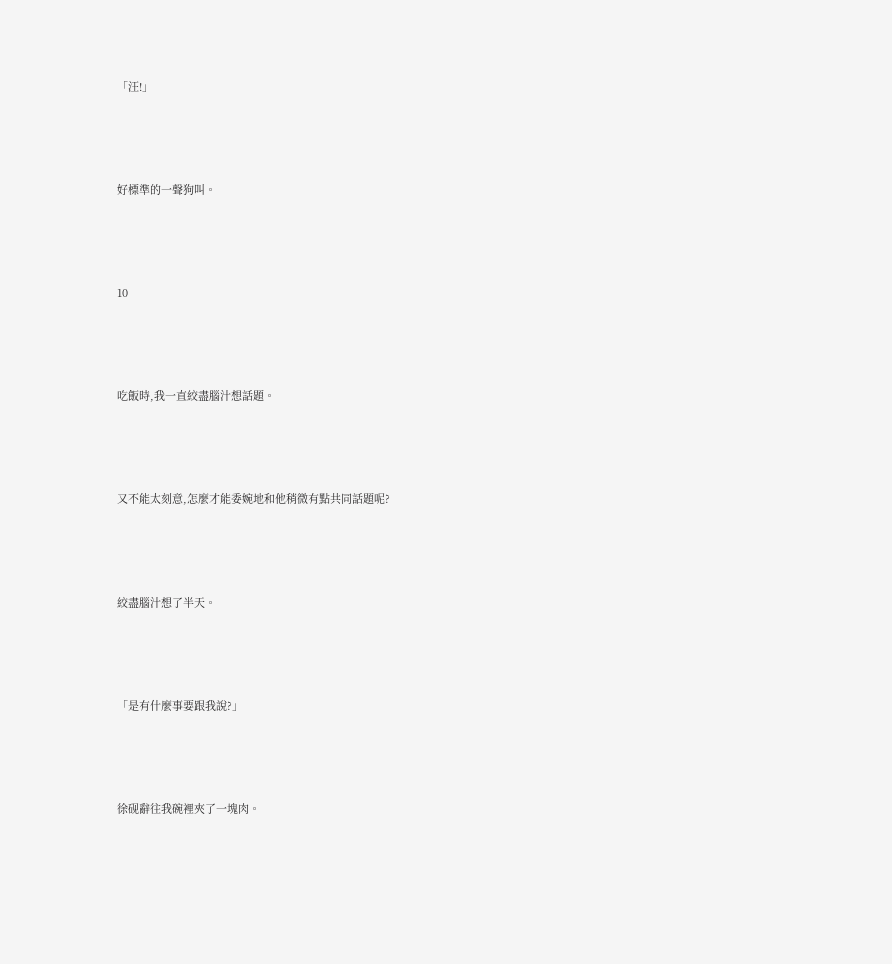「汪!」





好標準的一聲狗叫。





10





吃飯時,我一直絞盡腦汁想話題。





又不能太刻意,怎麼才能委婉地和他稍微有點共同話題呢?





絞盡腦汁想了半天。





「是有什麼事要跟我說?」





徐砚辭往我碗裡夾了一塊肉。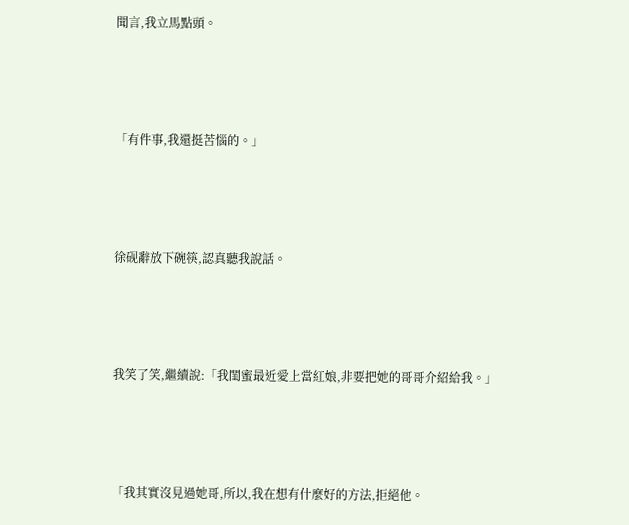聞言,我立馬點頭。





「有件事,我還挺苦惱的。」





徐砚辭放下碗筷,認真聽我說話。





我笑了笑,繼續說:「我閨蜜最近愛上當紅娘,非要把她的哥哥介紹給我。」





「我其實沒見過她哥,所以,我在想有什麼好的方法,拒絕他。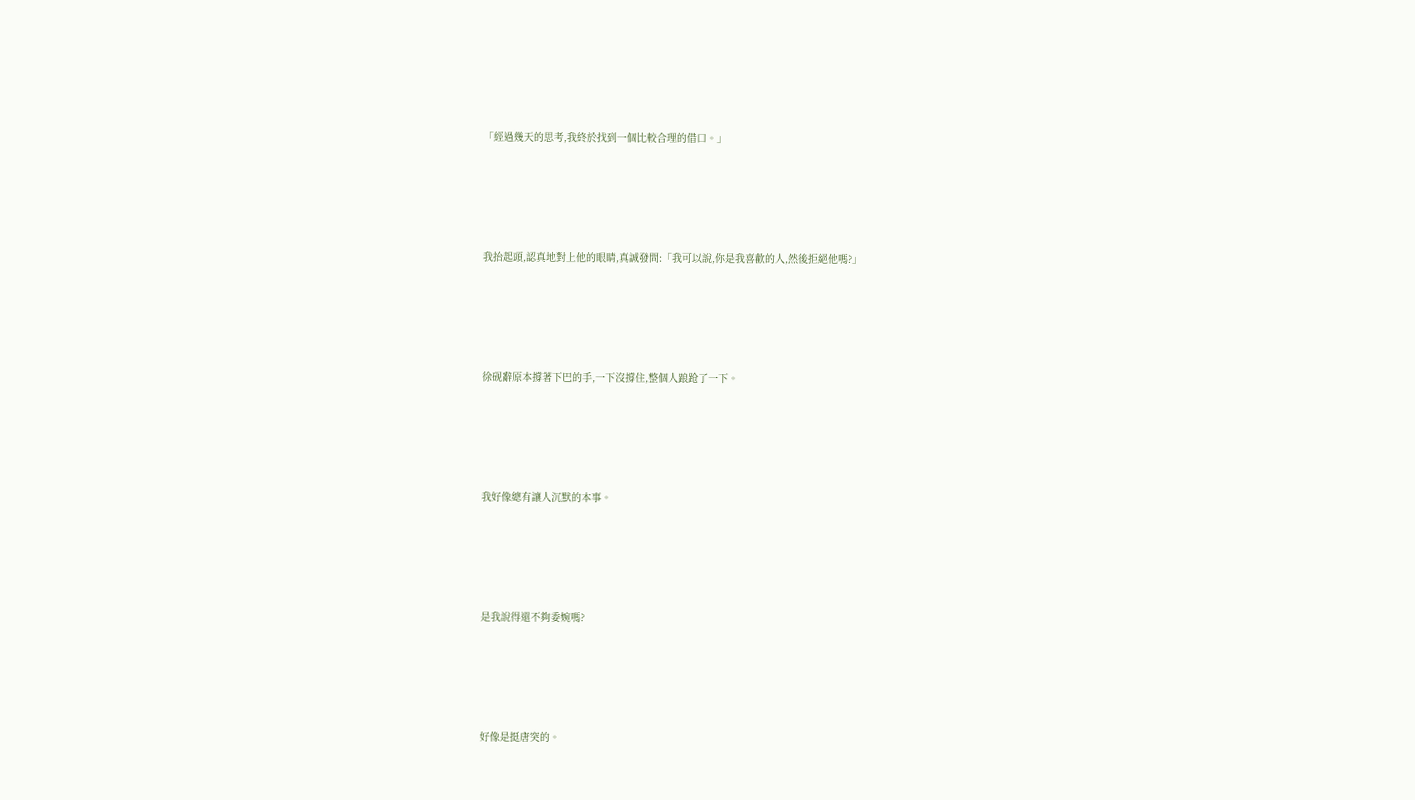「經過幾天的思考,我終於找到一個比較合理的借口。」





我抬起頭,認真地對上他的眼睛,真誠發問:「我可以說,你是我喜歡的人,然後拒絕他嗎?」





徐砚辭原本撐著下巴的手,一下沒撐住,整個人踉跄了一下。





我好像總有讓人沉默的本事。





是我說得還不夠委婉嗎?





好像是挺唐突的。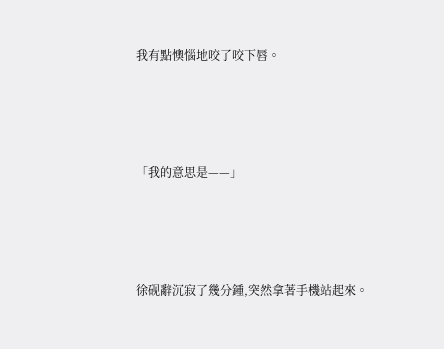我有點懊惱地咬了咬下唇。





「我的意思是——」





徐砚辭沉寂了幾分鍾,突然拿著手機站起來。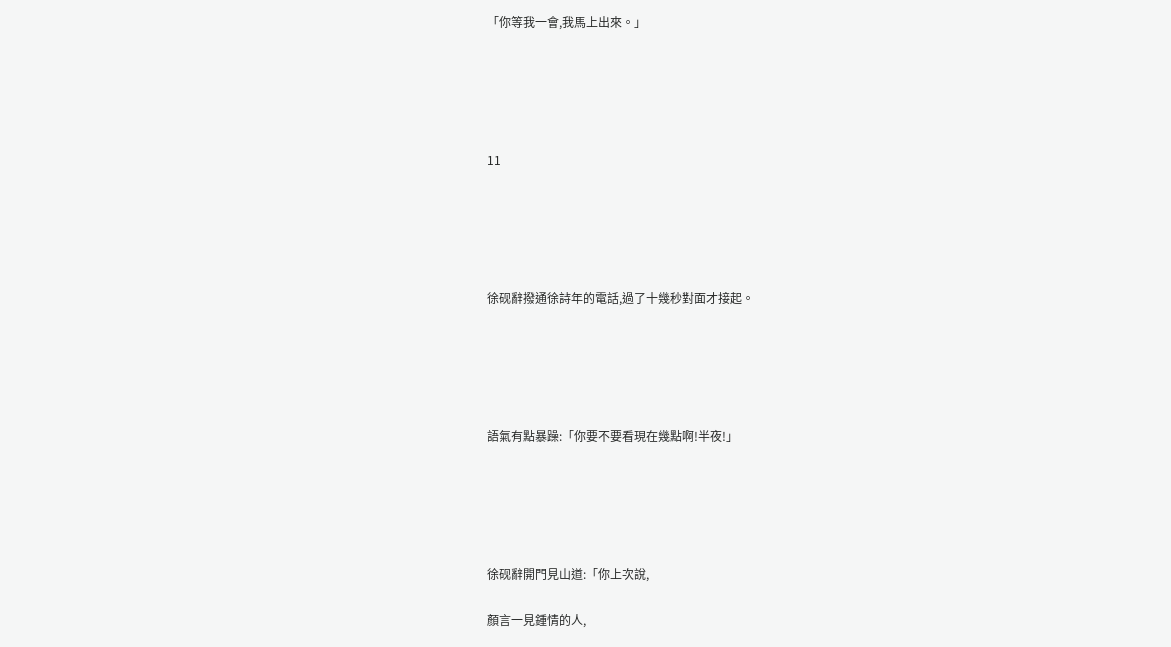「你等我一會,我馬上出來。」





11





徐砚辭撥通徐詩年的電話,過了十幾秒對面才接起。





語氣有點暴躁:「你要不要看現在幾點啊!半夜!」





徐砚辭開門見山道:「你上次說,

顏言一見鍾情的人,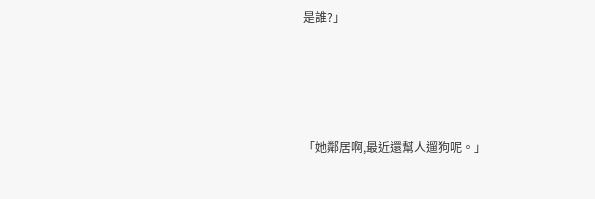是誰?」





「她鄰居啊,最近還幫人遛狗呢。」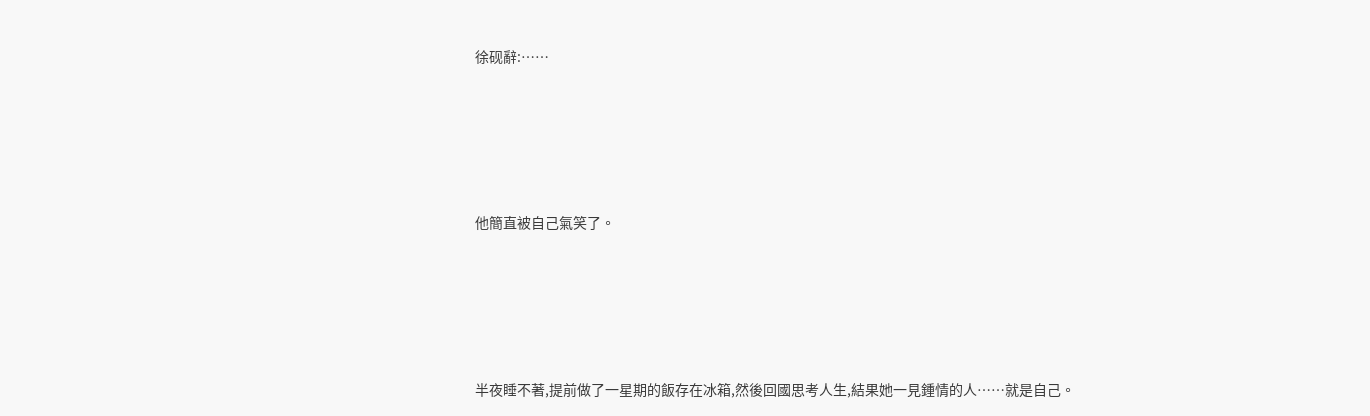徐砚辭:……





他簡直被自己氣笑了。





半夜睡不著,提前做了一星期的飯存在冰箱,然後回國思考人生,結果她一見鍾情的人……就是自己。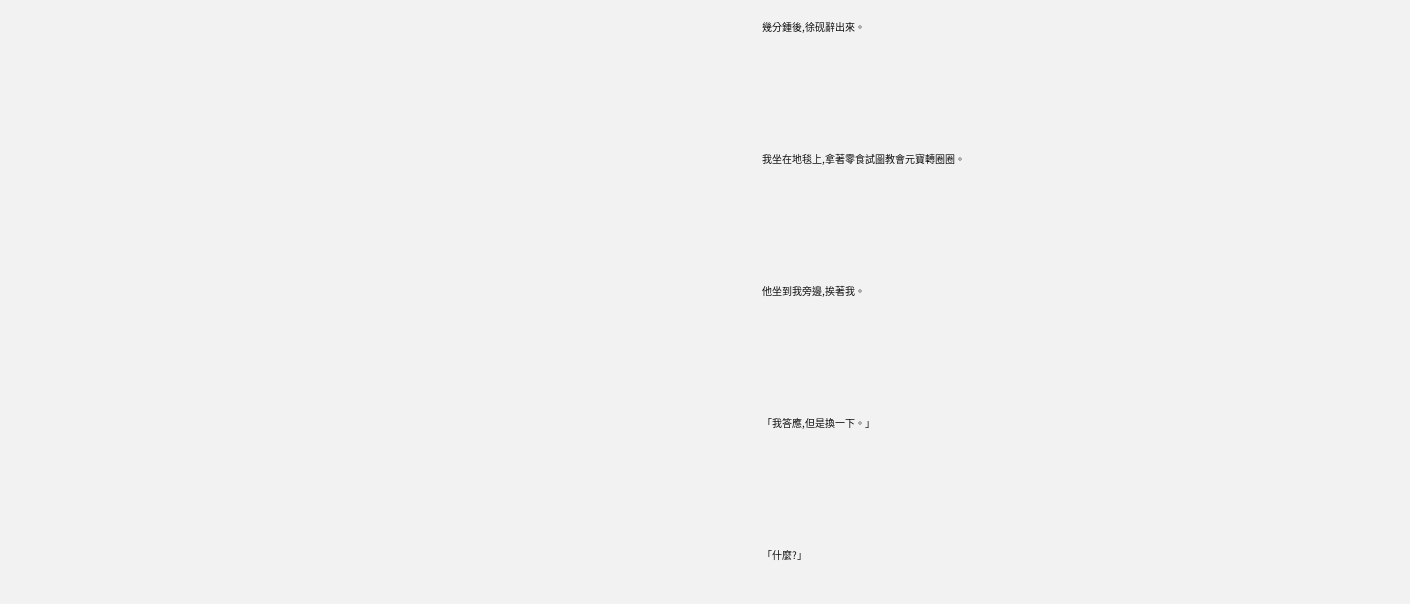幾分鍾後,徐砚辭出來。





我坐在地毯上,拿著零食試圖教會元寶轉圈圈。





他坐到我旁邊,挨著我。





「我答應,但是換一下。」





「什麼?」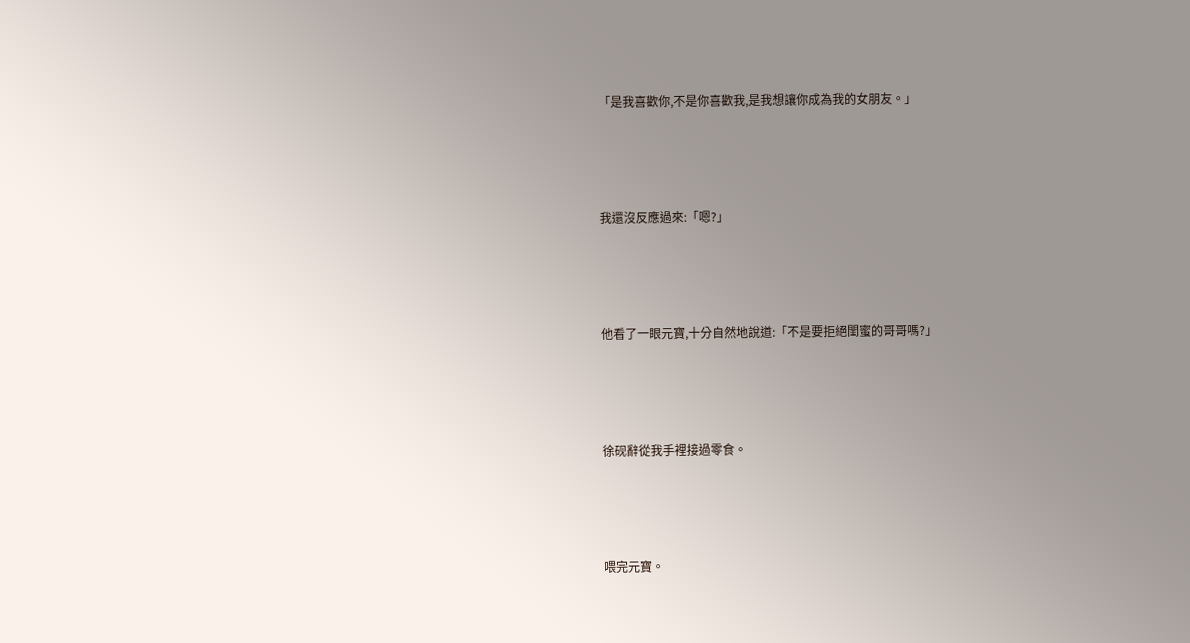「是我喜歡你,不是你喜歡我,是我想讓你成為我的女朋友。」





我還沒反應過來:「嗯?」





他看了一眼元寶,十分自然地說道:「不是要拒絕閨蜜的哥哥嗎?」





徐砚辭從我手裡接過零食。





喂完元寶。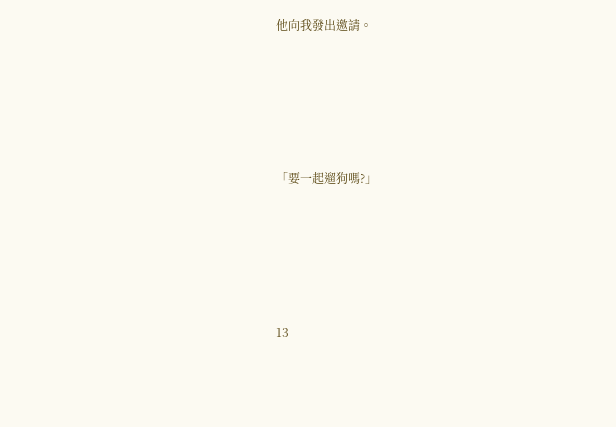他向我發出邀請。





「要一起遛狗嗎?」





13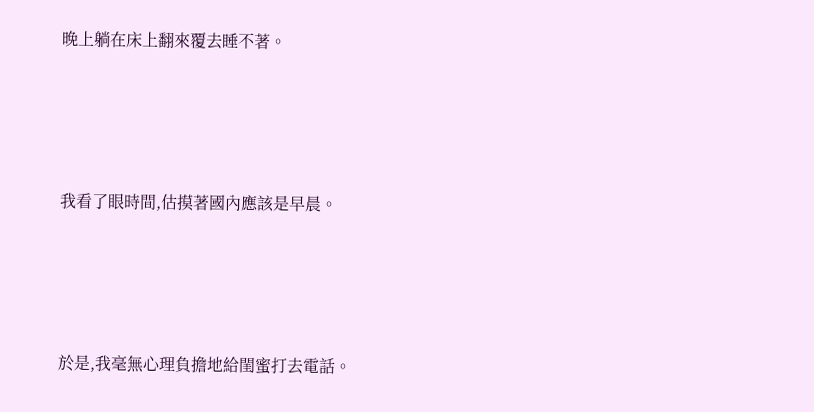晚上躺在床上翻來覆去睡不著。





我看了眼時間,估摸著國內應該是早晨。





於是,我毫無心理負擔地給閨蜜打去電話。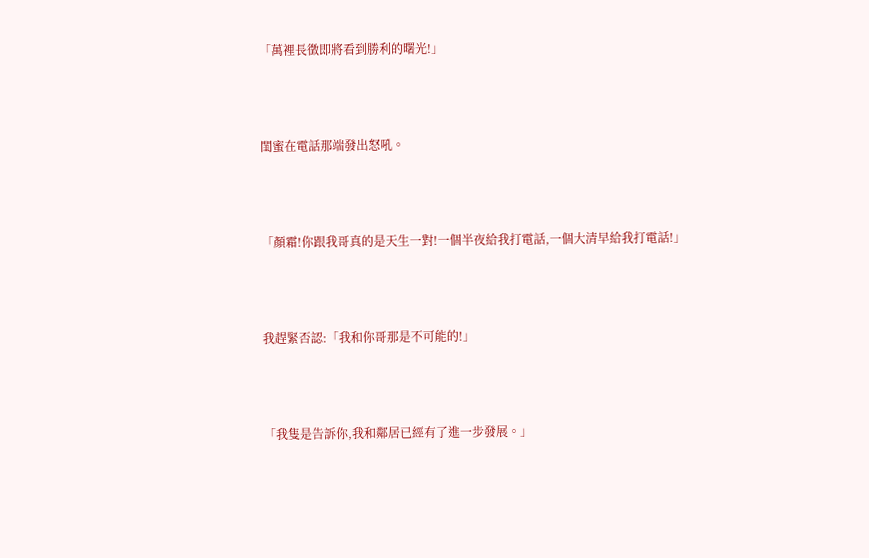「萬裡長徵即將看到勝利的曙光!」





閨蜜在電話那端發出怒吼。





「顏霜!你跟我哥真的是天生一對!一個半夜給我打電話,一個大清早給我打電話!」





我趕緊否認:「我和你哥那是不可能的!」





「我隻是告訴你,我和鄰居已經有了進一步發展。」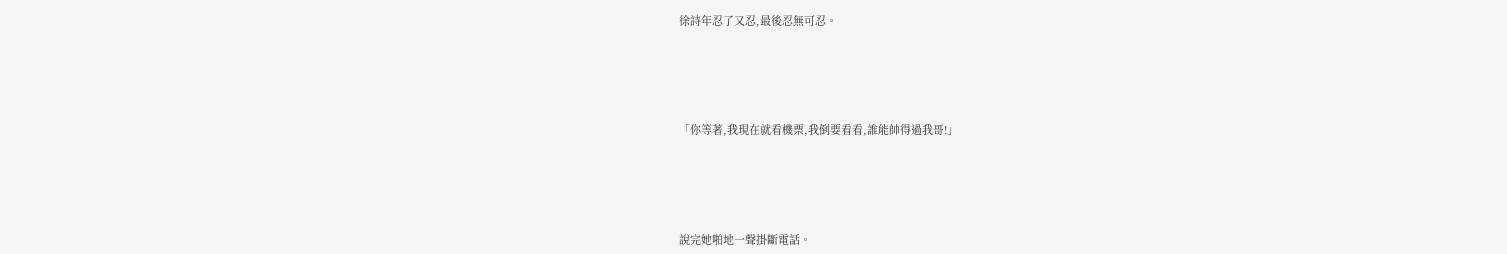徐詩年忍了又忍,最後忍無可忍。





「你等著,我現在就看機票,我倒要看看,誰能帥得過我哥!」





說完她啪地一聲掛斷電話。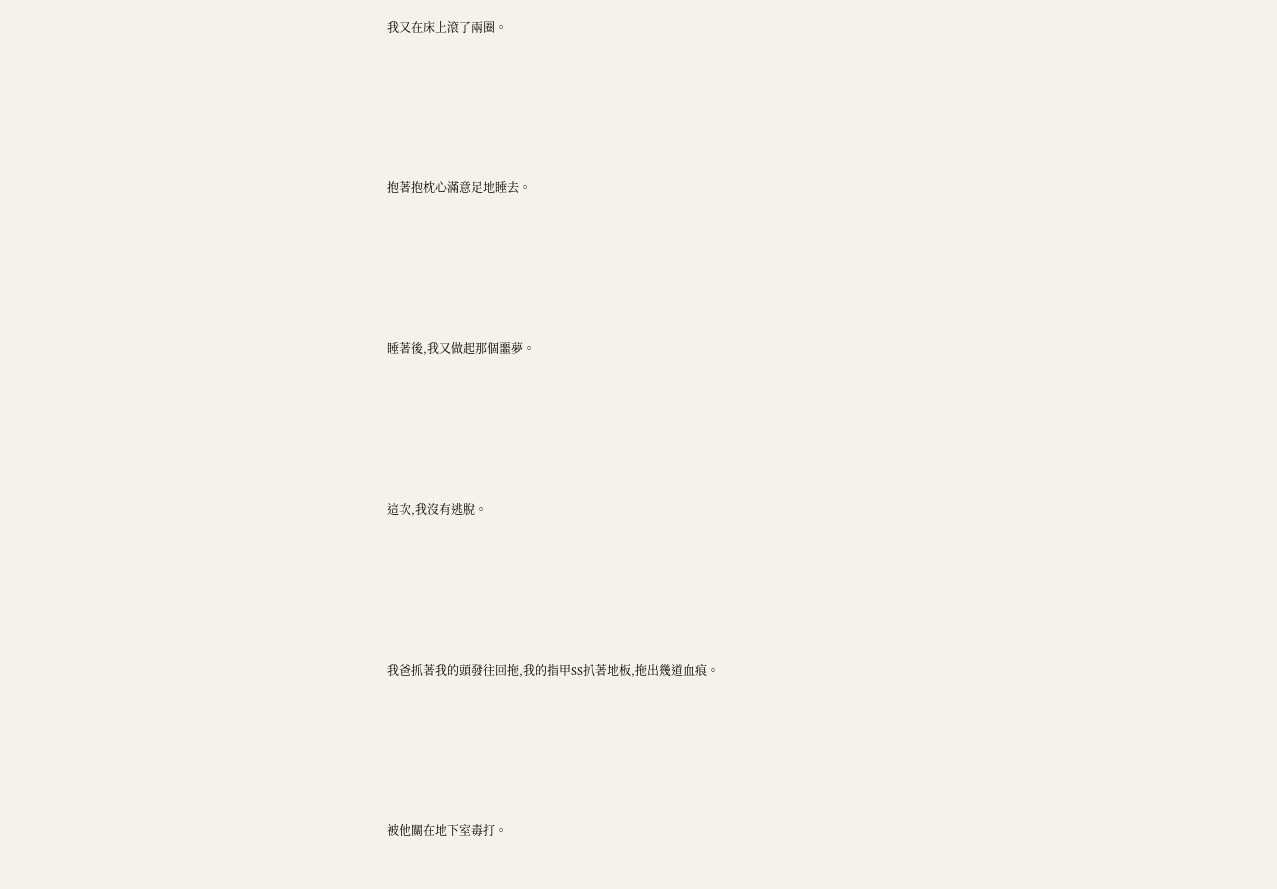我又在床上滾了兩圈。





抱著抱枕心滿意足地睡去。





睡著後,我又做起那個噩夢。





這次,我沒有逃脫。





我爸抓著我的頭發往回拖,我的指甲SS扒著地板,拖出幾道血痕。





被他關在地下室毒打。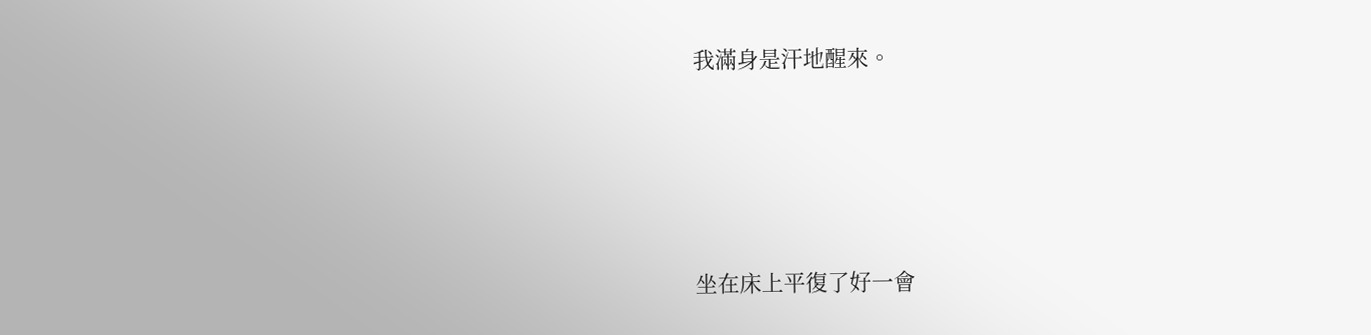我滿身是汗地醒來。





坐在床上平復了好一會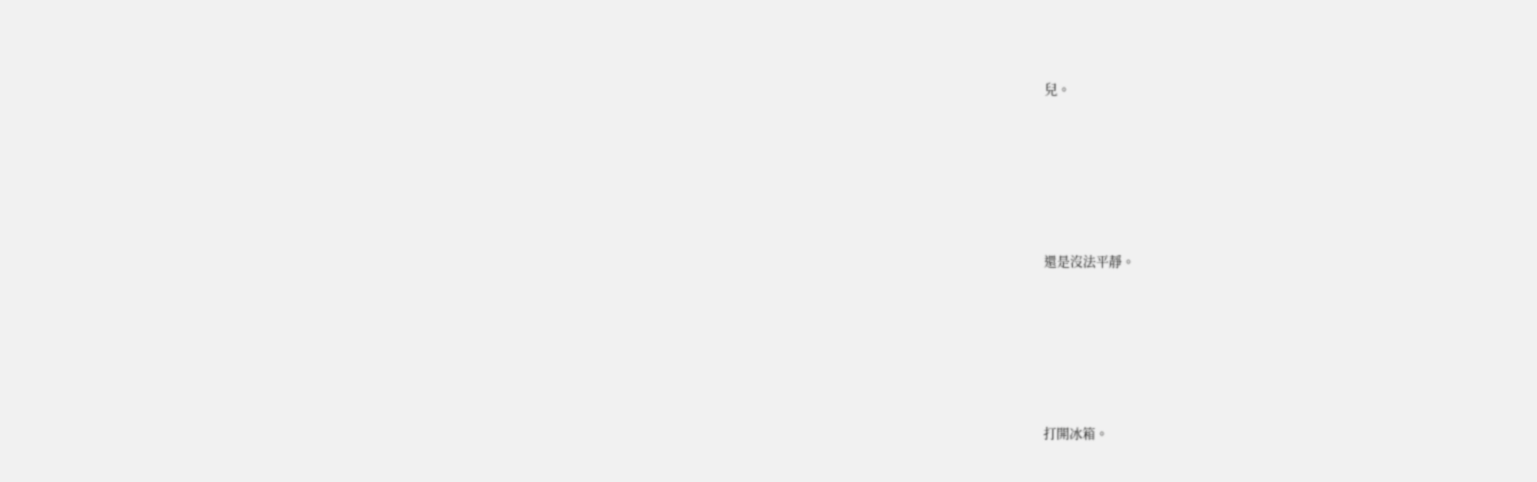兒。





還是沒法平靜。





打開冰箱。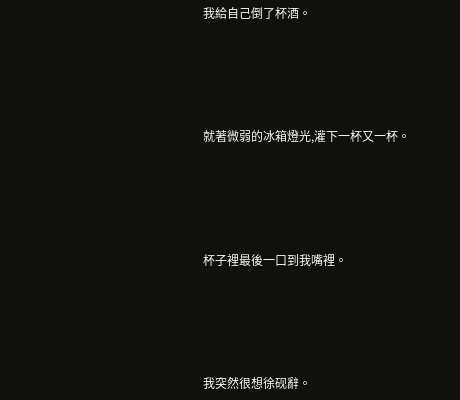我給自己倒了杯酒。





就著微弱的冰箱燈光,灌下一杯又一杯。





杯子裡最後一口到我嘴裡。





我突然很想徐砚辭。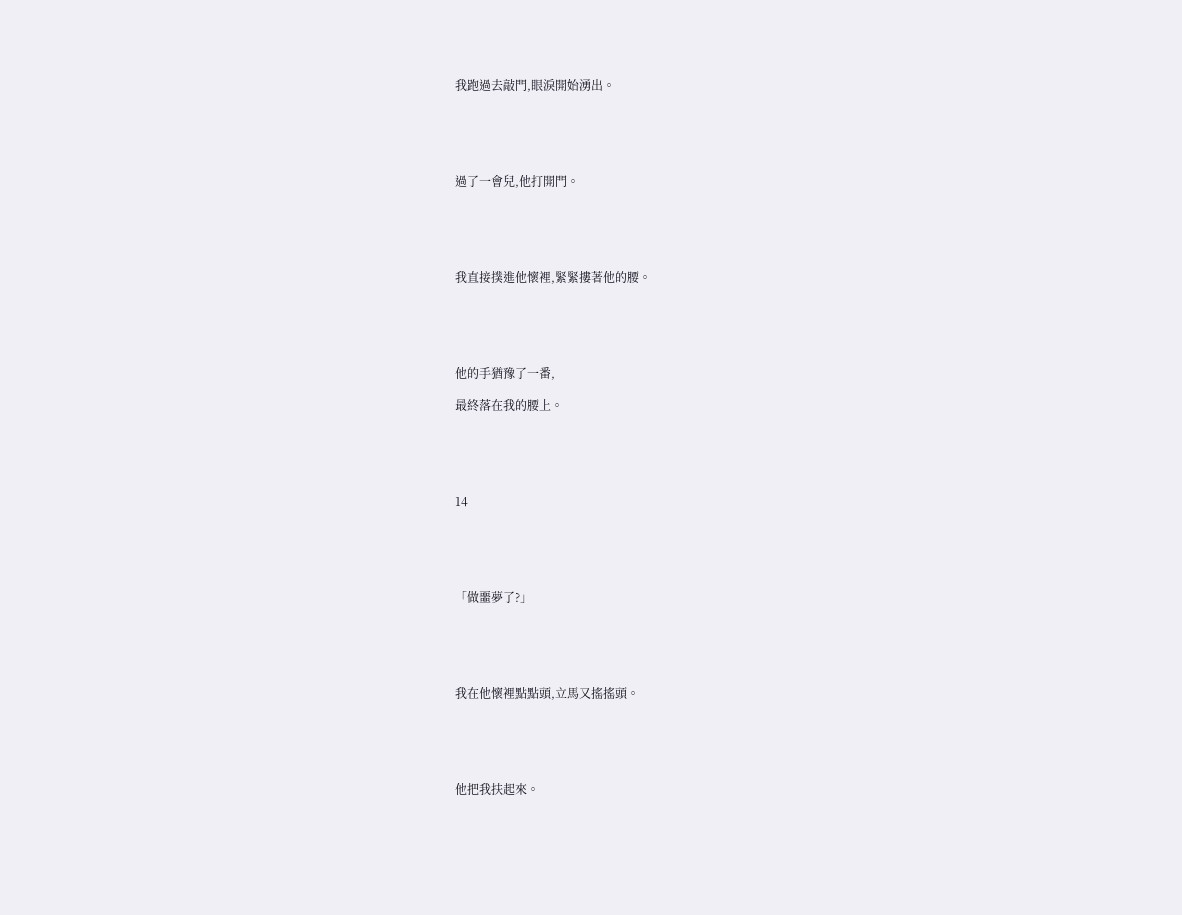我跑過去敲門,眼淚開始湧出。





過了一會兒,他打開門。





我直接撲進他懷裡,緊緊摟著他的腰。





他的手猶豫了一番,

最終落在我的腰上。





14





「做噩夢了?」





我在他懷裡點點頭,立馬又搖搖頭。





他把我扶起來。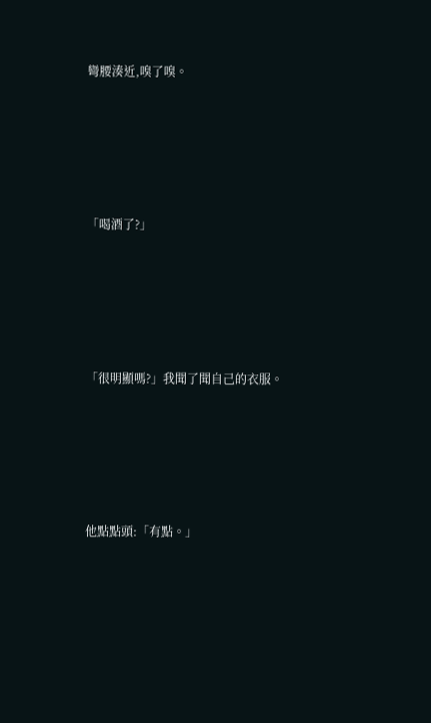彎腰湊近,嗅了嗅。





「喝酒了?」





「很明顯嗎?」我聞了聞自己的衣服。





他點點頭:「有點。」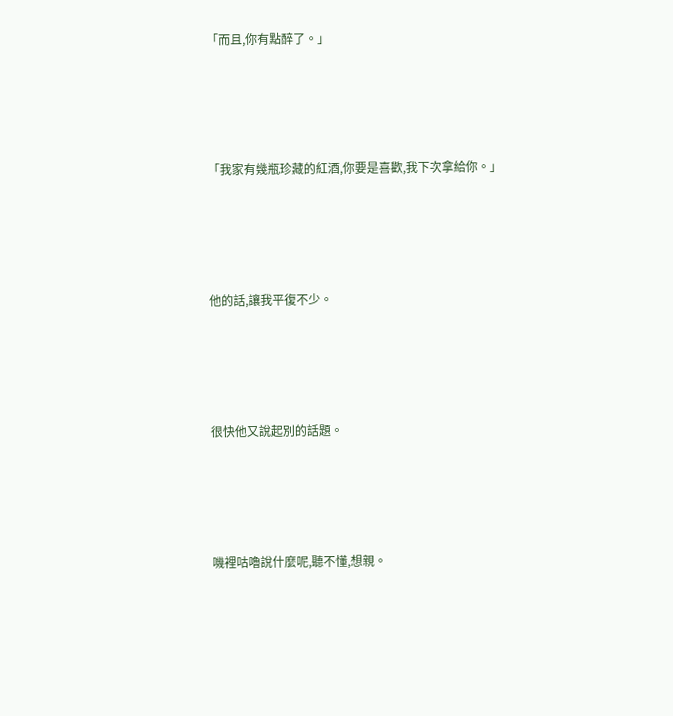「而且,你有點醉了。」





「我家有幾瓶珍藏的紅酒,你要是喜歡,我下次拿給你。」





他的話,讓我平復不少。





很快他又說起別的話題。





嘰裡咕嚕說什麼呢,聽不懂,想親。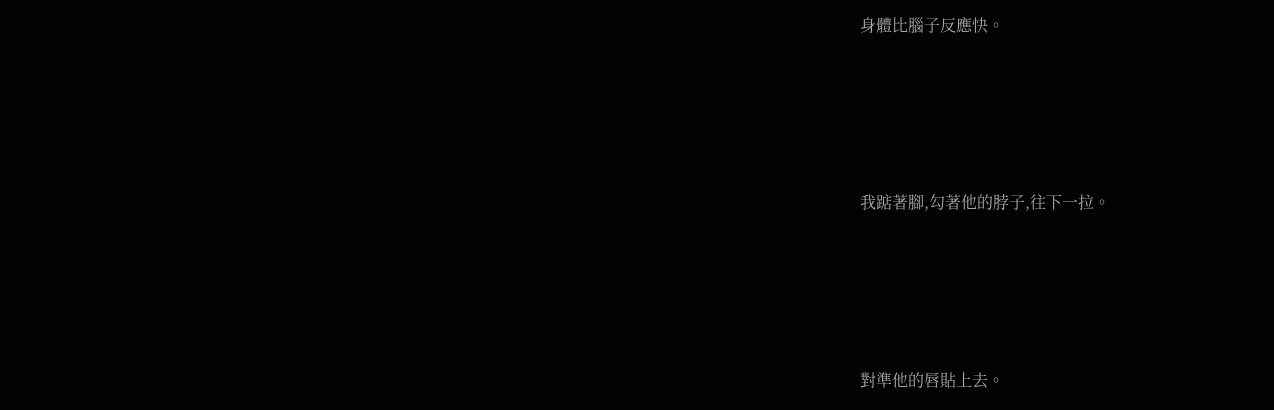身體比腦子反應快。





我踮著腳,勾著他的脖子,往下一拉。





對準他的唇貼上去。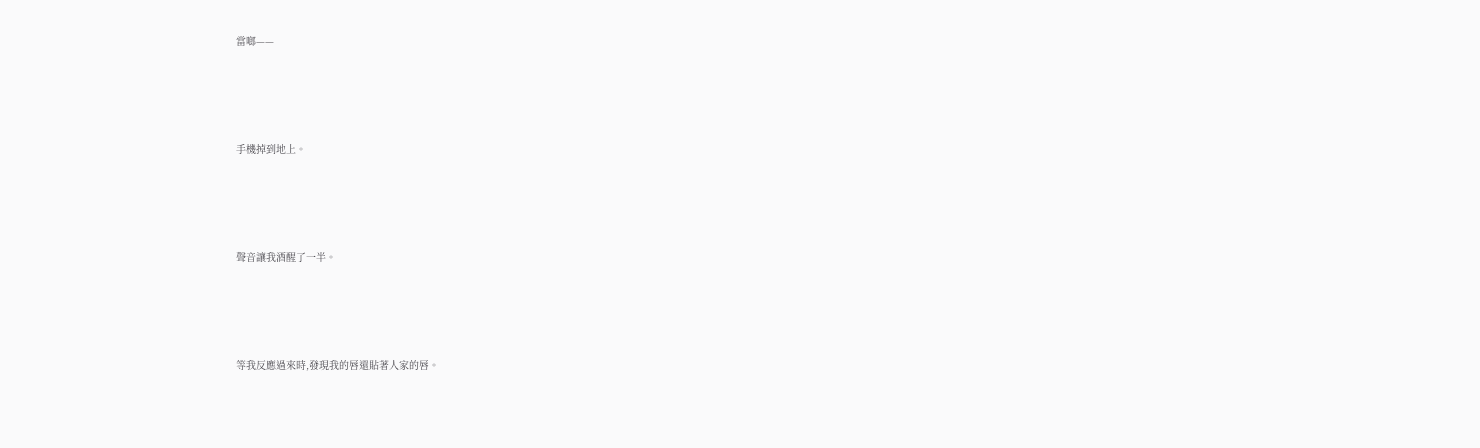當啷——





手機掉到地上。





聲音讓我酒醒了一半。





等我反應過來時,發現我的唇還貼著人家的唇。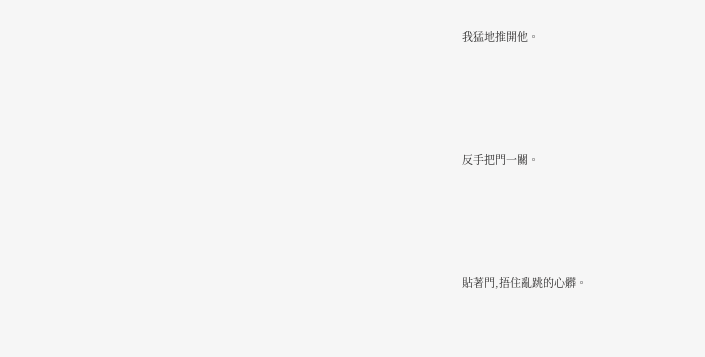我猛地推開他。





反手把門一關。





貼著門,捂住亂跳的心髒。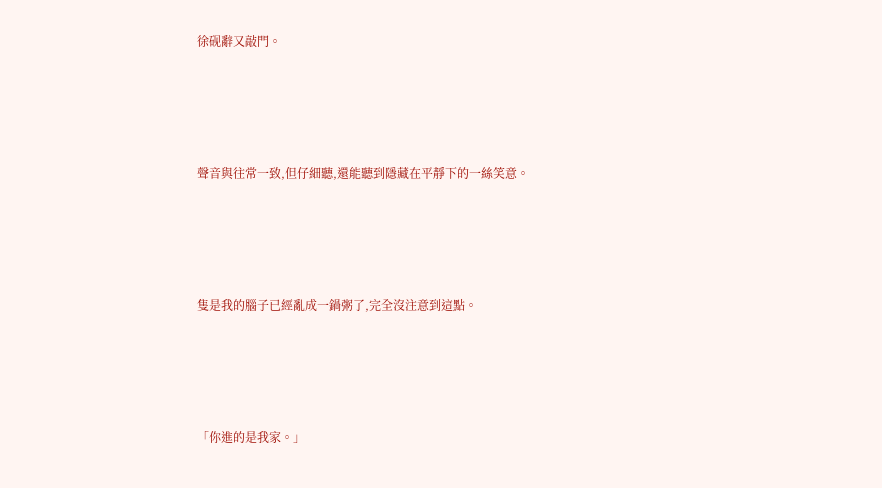徐砚辭又敲門。





聲音與往常一致,但仔細聽,還能聽到隱藏在平靜下的一絲笑意。





隻是我的腦子已經亂成一鍋粥了,完全沒注意到這點。





「你進的是我家。」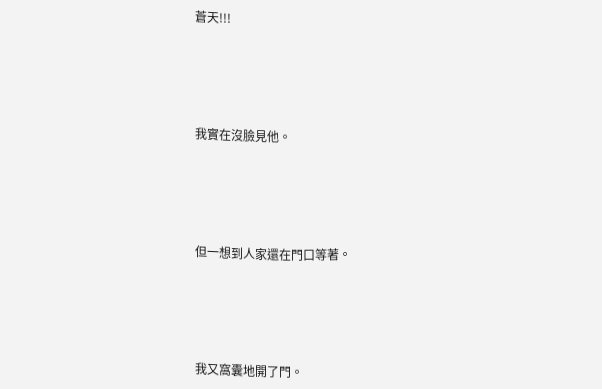蒼天!!!





我實在沒臉見他。





但一想到人家還在門口等著。





我又窩囊地開了門。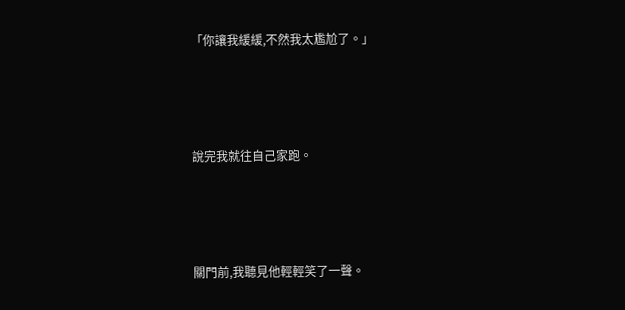「你讓我緩緩,不然我太尷尬了。」





說完我就往自己家跑。





關門前,我聽見他輕輕笑了一聲。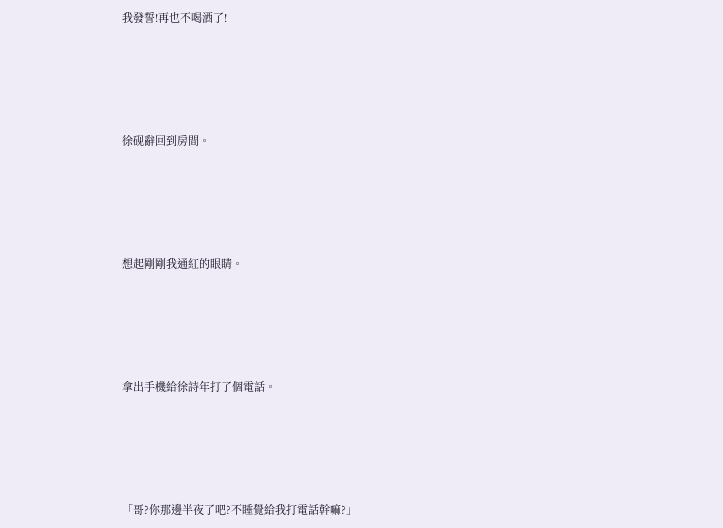我發誓!再也不喝酒了!





徐砚辭回到房間。





想起剛剛我通紅的眼睛。





拿出手機給徐詩年打了個電話。





「哥?你那邊半夜了吧?不睡覺給我打電話幹嘛?」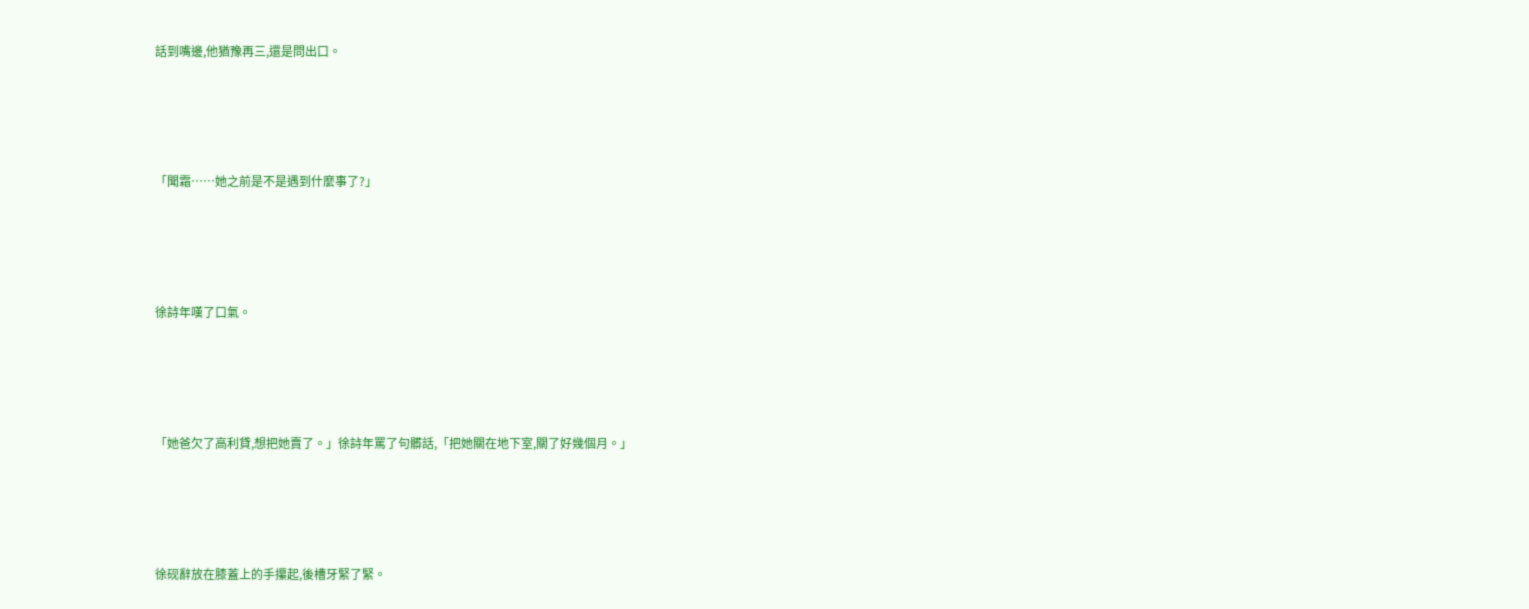話到嘴邊,他猶豫再三,還是問出口。





「聞霜……她之前是不是遇到什麼事了?」





徐詩年嘆了口氣。





「她爸欠了高利貸,想把她賣了。」徐詩年罵了句髒話,「把她關在地下室,關了好幾個月。」





徐砚辭放在膝蓋上的手攥起,後槽牙緊了緊。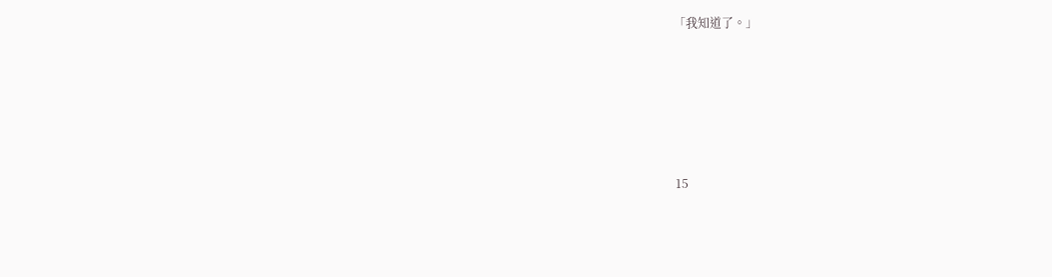「我知道了。」





15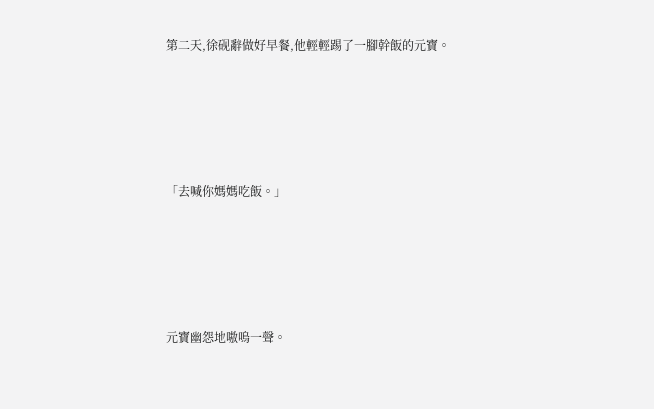第二天,徐砚辭做好早餐,他輕輕踢了一腳幹飯的元寶。





「去喊你媽媽吃飯。」





元寶幽怨地嗷嗚一聲。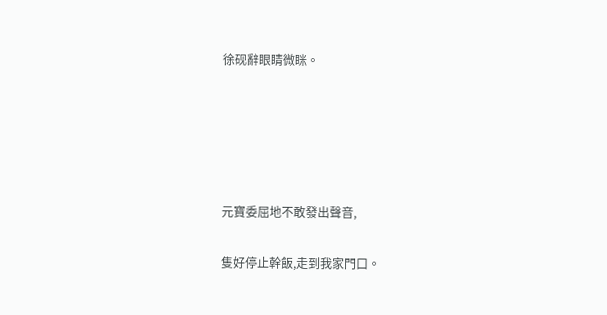徐砚辭眼睛微眯。





元寶委屈地不敢發出聲音,

隻好停止幹飯,走到我家門口。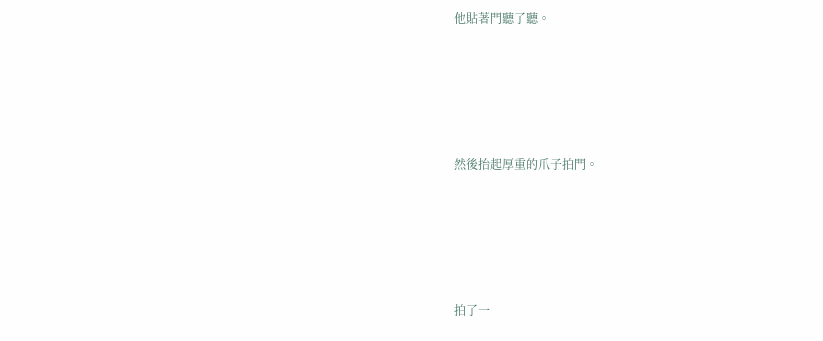他貼著門聽了聽。





然後抬起厚重的爪子拍門。





拍了一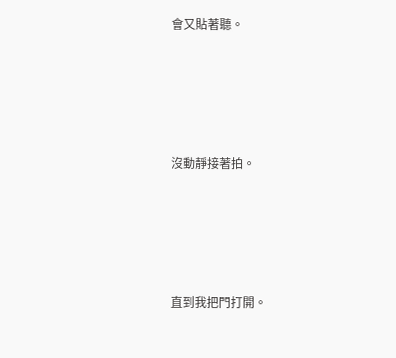會又貼著聽。





沒動靜接著拍。





直到我把門打開。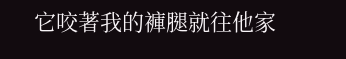它咬著我的褲腿就往他家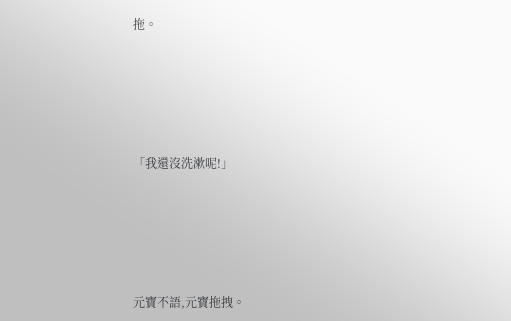拖。





「我還沒洗漱呢!」





元寶不語,元寶拖拽。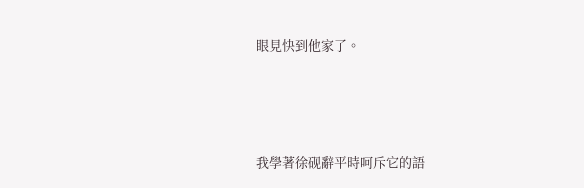眼見快到他家了。





我學著徐砚辭平時呵斥它的語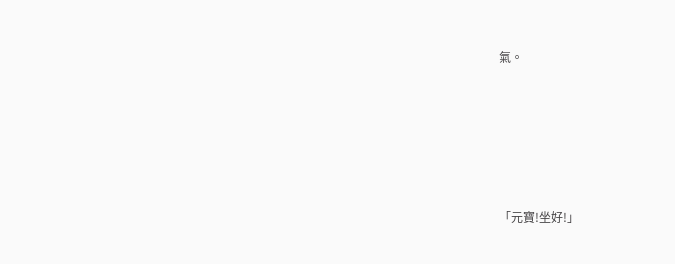氣。





「元寶!坐好!」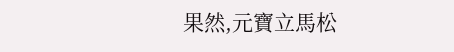果然,元寶立馬松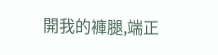開我的褲腿,端正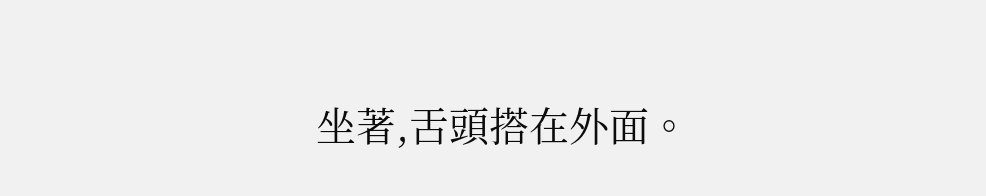坐著,舌頭搭在外面。